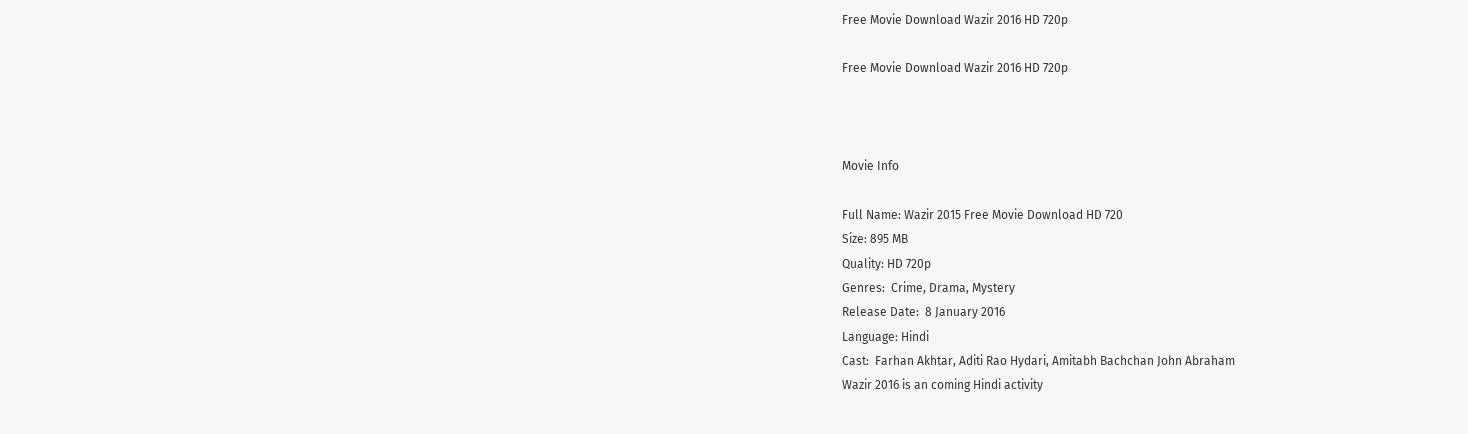Free Movie Download Wazir 2016 HD 720p

Free Movie Download Wazir 2016 HD 720p



Movie Info

Full Name: Wazir 2015 Free Movie Download HD 720
Size: 895 MB
Quality: HD 720p
Genres:  Crime, Drama, Mystery
Release Date:  8 January 2016
Language: Hindi
Cast:  Farhan Akhtar, Aditi Rao Hydari, Amitabh Bachchan John Abraham
Wazir 2016 is an coming Hindi activity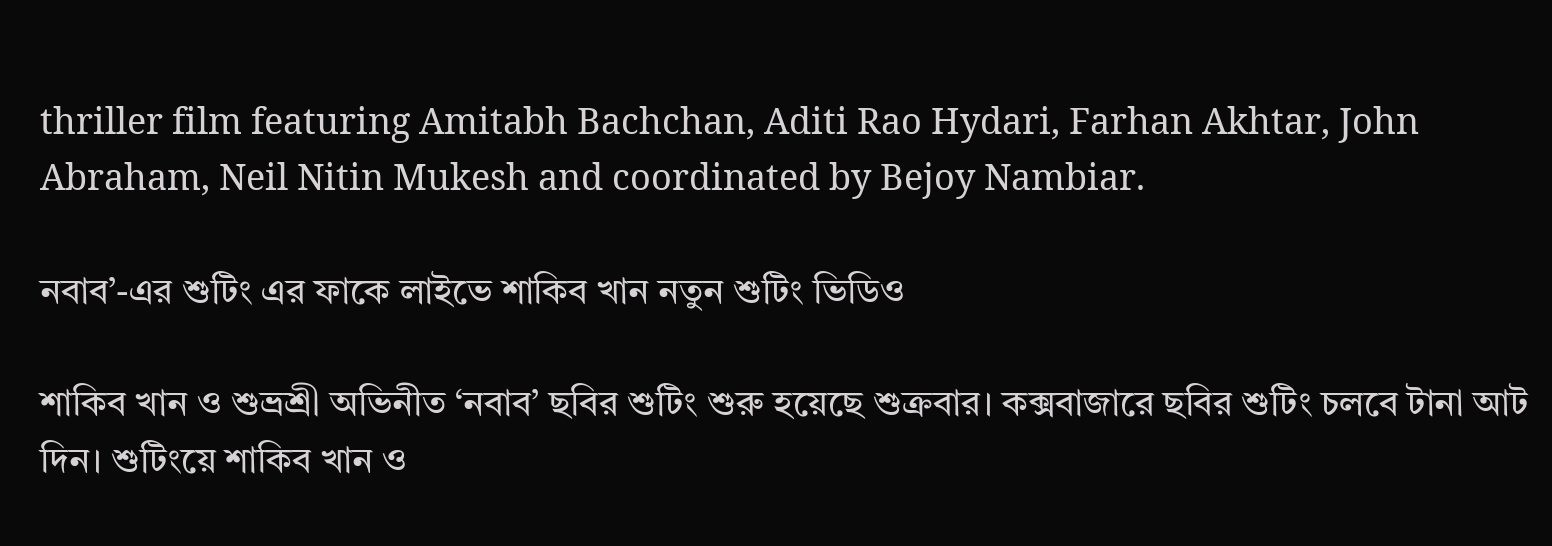thriller film featuring Amitabh Bachchan, Aditi Rao Hydari, Farhan Akhtar, John Abraham, Neil Nitin Mukesh and coordinated by Bejoy Nambiar.

নবাব’-এর শুটিং এর ফাকে লাইভে শাকিব খান নতুন শুটিং ভিডিও

শাকিব খান ও শুভ্রশ্রী অভিনীত ‘নবাব’ ছবির শুটিং শুরু হয়েছে শুক্রবার। কক্সবাজারে ছবির শুটিং চলবে টানা আট দিন। শুটিংয়ে শাকিব খান ও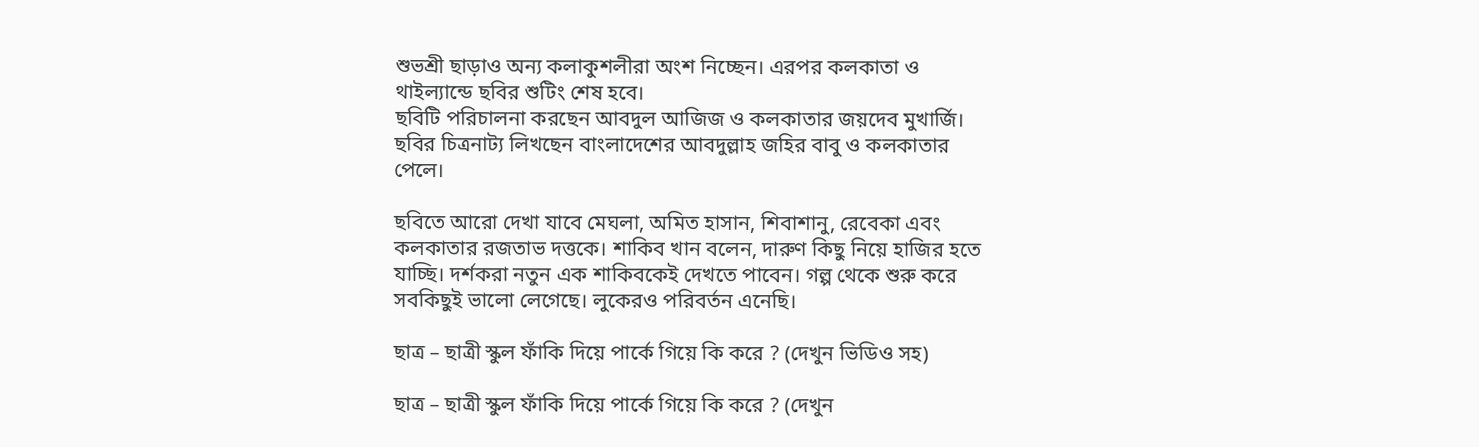শুভশ্রী ছাড়াও অন্য কলাকুশলীরা অংশ নিচ্ছেন। এরপর কলকাতা ও থাইল্যান্ডে ছবির শুটিং শেষ হবে।
ছবিটি পরিচালনা করছেন আবদুল আজিজ ও কলকাতার জয়দেব মুখার্জি। ছবির চিত্রনাট্য লিখছেন বাংলাদেশের আবদুল্লাহ জহির বাবু ও কলকাতার পেলে।

ছবিতে আরো দেখা যাবে মেঘলা, অমিত হাসান, শিবাশানু, রেবেকা এবং কলকাতার রজতাভ দত্তকে। শাকিব খান বলেন, দারুণ কিছু নিয়ে হাজির হতে যাচ্ছি। দর্শকরা নতুন এক শাকিবকেই দেখতে পাবেন। গল্প থেকে শুরু করে সবকিছুই ভালো লেগেছে। লুকেরও পরিবর্তন এনেছি।

ছাত্র – ছাত্রী স্কুল ফাঁকি দিয়ে পার্কে গিয়ে কি করে ? (দেখুন ভিডিও সহ)

ছাত্র – ছাত্রী স্কুল ফাঁকি দিয়ে পার্কে গিয়ে কি করে ? (দেখুন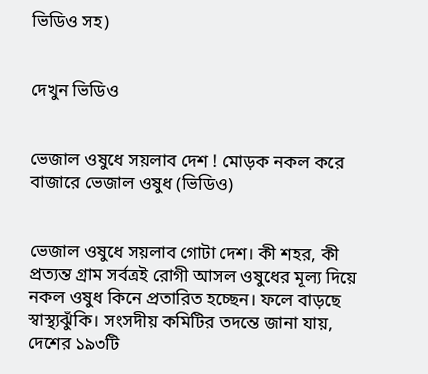ভিডিও সহ)


দেখুন ভিডিও


ভেজাল ওষুধে সয়লাব দেশ ! মোড়ক নকল করে বাজারে ভেজাল ওষুধ (ভিডিও)


ভেজাল ওষুধে সয়লাব গোটা দেশ। কী শহর, কী প্রত্যন্ত গ্রাম সর্বত্রই রোগী আসল ওষুধের মূল্য দিয়ে নকল ওষুধ কিনে প্রতারিত হচ্ছেন। ফলে বাড়ছে স্বাস্থ্যঝুঁকি। সংসদীয় কমিটির তদন্তে জানা যায়, দেশের ১৯৩টি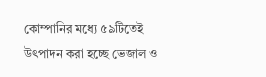কোম্পানির মধ্যে ৫৯টিতেই উৎপাদন করা হচ্ছে ভেজাল ও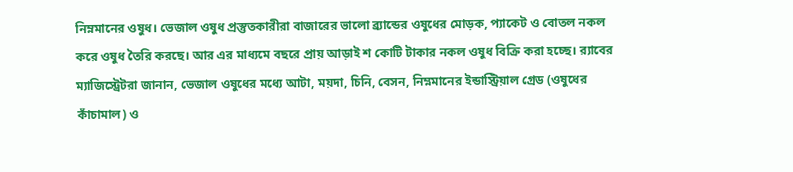নিম্নমানের ওষুধ। ভেজাল ওষুধ প্রস্তুতকারীরা বাজারের ভালো ব্র্যান্ডের ওষুধের মোড়ক, প্যাকেট ও বোতল নকল করে ওষুধ তৈরি করছে। আর এর মাধ্যমে বছরে প্রায় আড়াই শ কোটি টাকার নকল ওষুধ বিক্রি করা হচ্ছে। র‌্যাবের ম্যাজিস্ট্রেটরা জানান, ভেজাল ওষুধের মধ্যে আটা, ময়দা, চিনি, বেসন, নিম্নমানের ইন্ডাস্ট্রিয়াল গ্রেড (ওষুধের কাঁচামাল) ও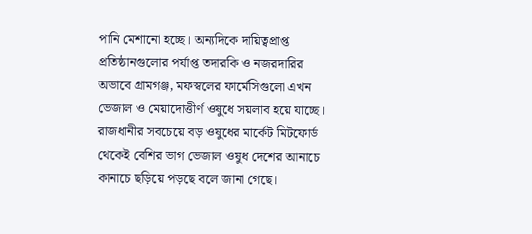পানি মেশানো হচ্ছে। অন্যদিকে দায়িত্বপ্রাপ্ত প্রতিষ্ঠানগুলোর পর্যাপ্ত তদারকি ও নজরদারির অভাবে গ্রামগঞ্জ, মফস্বলের ফার্মেসিগুলো এখন ভেজাল ও মেয়াদোত্তীর্ণ ওষুধে সয়লাব হয়ে যাচ্ছে। রাজধানীর সবচেয়ে বড় ওষুধের মার্কেট মিটফোর্ড থেকেই বেশির ভাগ ভেজাল ওষুধ দেশের আনাচে কানাচে ছড়িয়ে পড়ছে বলে জানা গেছে।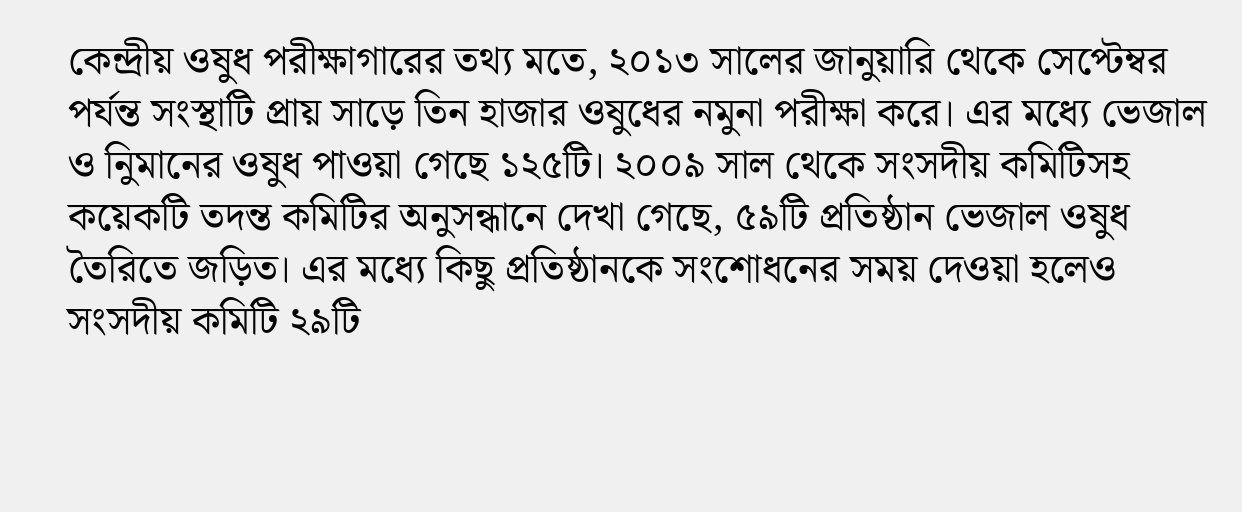কেন্দ্রীয় ওষুধ পরীক্ষাগারের তথ্য মতে, ২০১৩ সালের জানুয়ারি থেকে সেপ্টেম্বর পর্যন্ত সংস্থাটি প্রায় সাড়ে তিন হাজার ওষুধের নমুনা পরীক্ষা করে। এর মধ্যে ভেজাল ও নিুমানের ওষুধ পাওয়া গেছে ১২৫টি। ২০০৯ সাল থেকে সংসদীয় কমিটিসহ কয়েকটি তদন্ত কমিটির অনুসন্ধানে দেখা গেছে, ৫৯টি প্রতিষ্ঠান ভেজাল ওষুধ তৈরিতে জড়িত। এর মধ্যে কিছু প্রতিষ্ঠানকে সংশোধনের সময় দেওয়া হলেও সংসদীয় কমিটি ২৯টি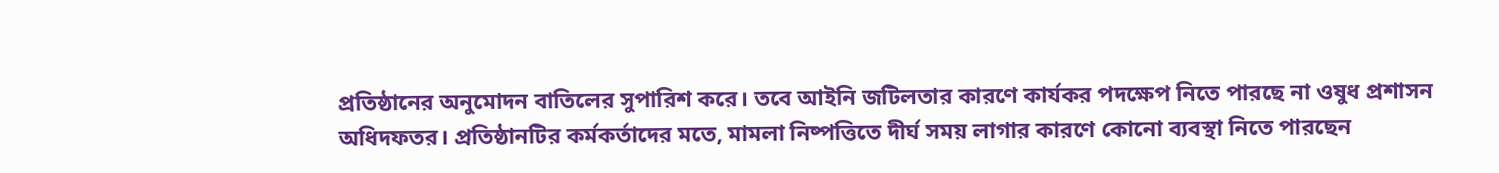প্রতিষ্ঠানের অনুমোদন বাতিলের সুপারিশ করে। তবে আইনি জটিলতার কারণে কার্যকর পদক্ষেপ নিতে পারছে না ওষুধ প্রশাসন অধিদফতর। প্রতিষ্ঠানটির কর্মকর্তাদের মতে, মামলা নিষ্পত্তিতে দীর্ঘ সময় লাগার কারণে কোনো ব্যবস্থা নিতে পারছেন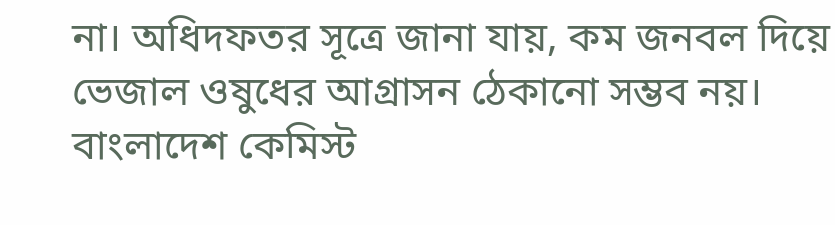না। অধিদফতর সূত্রে জানা যায়, কম জনবল দিয়ে ভেজাল ওষুধের আগ্রাসন ঠেকানো সম্ভব নয়। বাংলাদেশ কেমিস্ট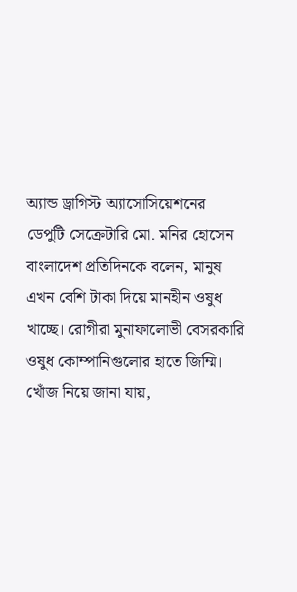অ্যান্ড ড্রাগিস্ট অ্যাসোসিয়েশনের ডেপুটি সেক্রেটারি মো. মনির হোসেন বাংলাদেশ প্রতিদিনকে বলেন, মানুষ এখন বেশি টাকা দিয়ে মানহীন ওষুধ খাচ্ছে। রোগীরা মুনাফালোভী বেসরকারি ওষুধ কোম্পানিগুলোর হাতে জিম্মি।
খোঁজ নিয়ে জানা যায়,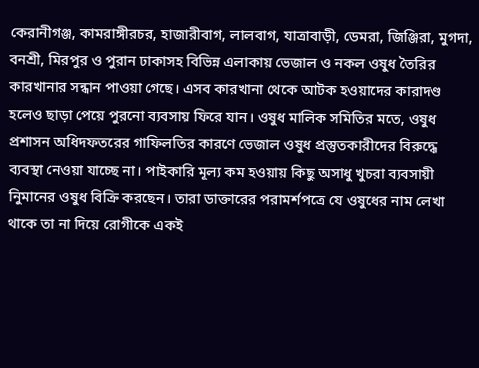কেরানীগঞ্জ, কামরাঙ্গীরচর, হাজারীবাগ, লালবাগ, যাত্রাবাড়ী, ডেমরা, জিঞ্জিরা, মুগদা, বনশ্রী, মিরপুর ও পুরান ঢাকাসহ বিভিন্ন এলাকায় ভেজাল ও নকল ওষুধ তৈরির কারখানার সন্ধান পাওয়া গেছে। এসব কারখানা থেকে আটক হওয়াদের কারাদণ্ড হলেও ছাড়া পেয়ে পুরনো ব্যবসায় ফিরে যান। ওষুধ মালিক সমিতির মতে, ওষুধ প্রশাসন অধিদফতরের গাফিলতির কারণে ভেজাল ওষুধ প্রস্তুতকারীদের বিরুদ্ধে ব্যবস্থা নেওয়া যাচ্ছে না। পাইকারি মূল্য কম হওয়ায় কিছু অসাধু খুচরা ব্যবসায়ী নিুমানের ওষুধ বিক্রি করছেন। তারা ডাক্তারের পরামর্শপত্রে যে ওষুধের নাম লেখা থাকে তা না দিয়ে রোগীকে একই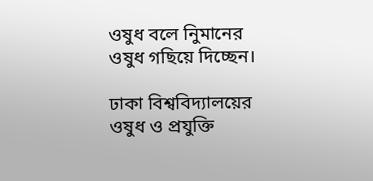ওষুধ বলে নিুমানের ওষুধ গছিয়ে দিচ্ছেন।

ঢাকা বিশ্ববিদ্যালয়ের ওষুধ ও প্রযুক্তি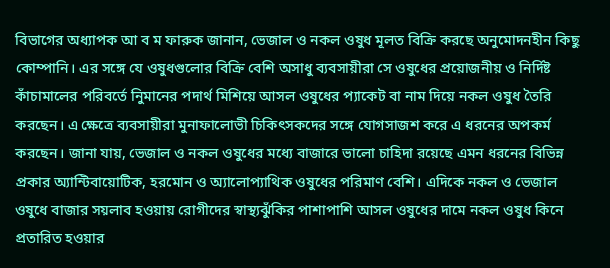বিভাগের অধ্যাপক আ ব ম ফারুক জানান, ভেজাল ও নকল ওষুধ মূলত বিক্রি করছে অনুমোদনহীন কিছু কোম্পানি। এর সঙ্গে যে ওষুধগুলোর বিক্রি বেশি অসাধু ব্যবসায়ীরা সে ওষুধের প্রয়োজনীয় ও নির্দিষ্ট কাঁচামালের পরিবর্তে নিুমানের পদার্থ মিশিয়ে আসল ওষুধের প্যাকেট বা নাম দিয়ে নকল ওষুধ তৈরি করছেন। এ ক্ষেত্রে ব্যবসায়ীরা মুনাফালোভী চিকিৎসকদের সঙ্গে যোগসাজশ করে এ ধরনের অপকর্ম করছেন। জানা যায়, ভেজাল ও নকল ওষুধের মধ্যে বাজারে ভালো চাহিদা রয়েছে এমন ধরনের বিভিন্ন প্রকার অ্যান্টিবায়োটিক, হরমোন ও অ্যালোপ্যাথিক ওষুধের পরিমাণ বেশি। এদিকে নকল ও ভেজাল ওষুধে বাজার সয়লাব হওয়ায় রোগীদের স্বাস্থ্যঝুঁকির পাশাপাশি আসল ওষুধের দামে নকল ওষুধ কিনে প্রতারিত হওয়ার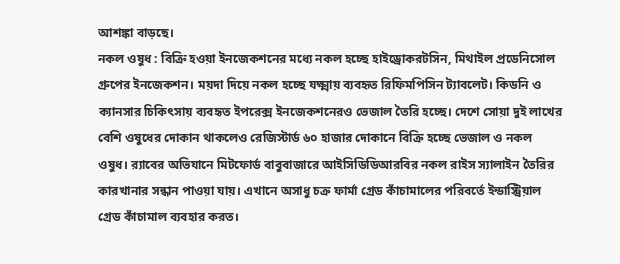আশঙ্কা বাড়ছে।
নকল ওষুধ : বিক্রি হওয়া ইনজেকশনের মধ্যে নকল হচ্ছে হাইড্রোকরটসিন, মিথাইল প্রডেনিসোল গ্রুপের ইনজেকশন। ময়দা দিয়ে নকল হচ্ছে যক্ষ্মায় ব্যবহৃত রিফিমপিসিন ট্যাবলেট। কিডনি ও ক্যানসার চিকিৎসায় ব্যবহৃত ইপরেক্স ইনজেকশনেরও ভেজাল তৈরি হচ্ছে। দেশে সোয়া দুই লাখের বেশি ওষুধের দোকান থাকলেও রেজিস্টার্ড ৬০ হাজার দোকানে বিক্রি হচ্ছে ভেজাল ও নকল ওষুধ। র‌্যাবের অভিযানে মিটফোর্ড বাবুবাজারে আইসিডিডিআরবির নকল রাইস স্যালাইন তৈরির কারখানার সন্ধান পাওয়া যায়। এখানে অসাধু চক্র ফার্মা গ্রেড কাঁচামালের পরিবর্তে ইন্ডাস্ট্রিয়াল গ্রেড কাঁচামাল ব্যবহার করত।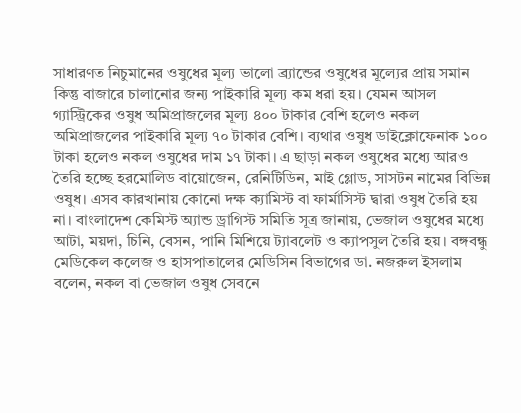সাধারণত নিচুমানের ওষুধের মূল্য ভালো ব্র্যান্ডের ওষুধের মূল্যের প্রায় সমান কিন্তু বাজারে চালানোর জন্য পাইকারি মূল্য কম ধরা হয়। যেমন আসল গ্যাস্ট্রিকের ওষুধ অমিপ্রাজলের মূল্য ৪০০ টাকার বেশি হলেও নকল অমিপ্রাজলের পাইকারি মূল্য ৭০ টাকার বেশি। ব্যথার ওষুধ ডাইক্লোফেনাক ১০০ টাকা হলেও নকল ওষুধের দাম ১৭ টাকা। এ ছাড়া নকল ওষুধের মধ্যে আরও তৈরি হচ্ছে হরমোলিড বায়োজেন, রেনিটিডিন, মাই গ্লোড, সাসটন নামের বিভিন্ন ওষুধ। এসব কারখানায় কোনো দক্ষ ক্যামিস্ট বা ফার্মাসিস্ট দ্বারা ওষুধ তৈরি হয় না। বাংলাদেশ কেমিস্ট অ্যান্ড ড্রাগিস্ট সমিতি সূত্র জানায়, ভেজাল ওষুধের মধ্যে আটা, ময়দা, চিনি, বেসন, পানি মিশিয়ে ট্যাবলেট ও ক্যাপসুল তৈরি হয়। বঙ্গবন্ধু মেডিকেল কলেজ ও হাসপাতালের মেডিসিন বিভাগের ডা. নজরুল ইসলাম বলেন, নকল বা ভেজাল ওষুধ সেবনে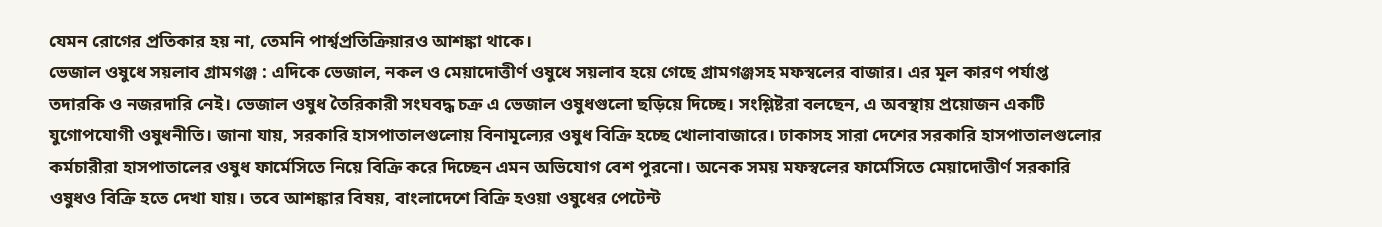যেমন রোগের প্রতিকার হয় না, তেমনি পার্শ্বপ্রতিক্রিয়ারও আশঙ্কা থাকে।
ভেজাল ওষুধে সয়লাব গ্রামগঞ্জ : এদিকে ভেজাল, নকল ও মেয়াদোত্তীর্ণ ওষুধে সয়লাব হয়ে গেছে গ্রামগঞ্জসহ মফস্বলের বাজার। এর মূল কারণ পর্যাপ্ত তদারকি ও নজরদারি নেই। ভেজাল ওষুধ তৈরিকারী সংঘবদ্ধ চক্র এ ভেজাল ওষুধগুলো ছড়িয়ে দিচ্ছে। সংশ্লিষ্টরা বলছেন, এ অবস্থায় প্রয়োজন একটি যুগোপযোগী ওষুধনীতি। জানা যায়, সরকারি হাসপাতালগুলোয় বিনামূল্যের ওষুধ বিক্রি হচ্ছে খোলাবাজারে। ঢাকাসহ সারা দেশের সরকারি হাসপাতালগুলোর কর্মচারীরা হাসপাতালের ওষুধ ফার্মেসিতে নিয়ে বিক্রি করে দিচ্ছেন এমন অভিযোগ বেশ পুরনো। অনেক সময় মফস্বলের ফার্মেসিতে মেয়াদোত্তীর্ণ সরকারি ওষুধও বিক্রি হতে দেখা যায়। তবে আশঙ্কার বিষয়, বাংলাদেশে বিক্রি হওয়া ওষুধের পেটেন্ট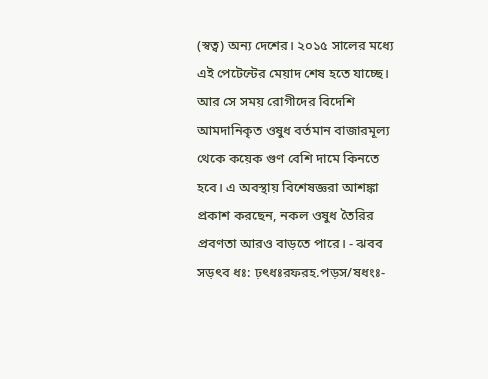(স্বত্ব) অন্য দেশের। ২০১৫ সালের মধ্যে এই পেটেন্টের মেয়াদ শেষ হতে যাচ্ছে। আর সে সময় রোগীদের বিদেশি আমদানিকৃত ওষুধ বর্তমান বাজারমূল্য থেকে কয়েক গুণ বেশি দামে কিনতে হবে। এ অবস্থায় বিশেষজ্ঞরা আশঙ্কা প্রকাশ করছেন, নকল ওষুধ তৈরির প্রবণতা আরও বাড়তে পারে। - ঝবব সড়ৎব ধঃ: ঢ়ৎধঃরফরহ.পড়স/ষধংঃ-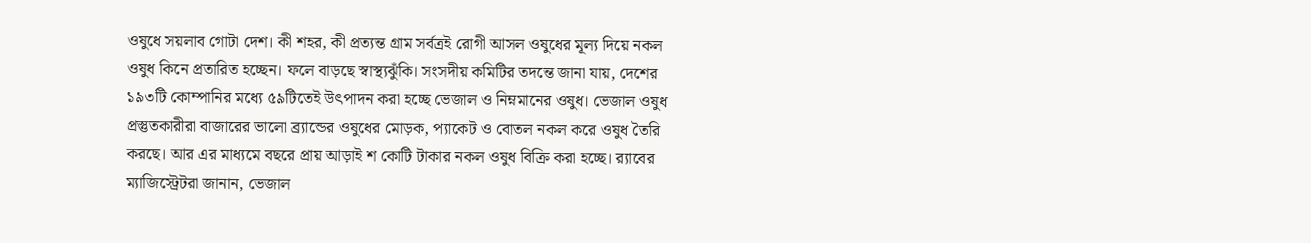ওষুধে সয়লাব গোটা দেশ। কী শহর, কী প্রত্যন্ত গ্রাম সর্বত্রই রোগী আসল ওষুধের মূল্য দিয়ে নকল ওষুধ কিনে প্রতারিত হচ্ছেন। ফলে বাড়ছে স্বাস্থ্যঝুঁকি। সংসদীয় কমিটির তদন্তে জানা যায়, দেশের ১৯৩টি কোম্পানির মধ্যে ৫৯টিতেই উৎপাদন করা হচ্ছে ভেজাল ও নিম্নমানের ওষুধ। ভেজাল ওষুধ প্রস্তুতকারীরা বাজারের ভালো ব্র্যান্ডের ওষুধের মোড়ক, প্যাকেট ও বোতল নকল করে ওষুধ তৈরি করছে। আর এর মাধ্যমে বছরে প্রায় আড়াই শ কোটি টাকার নকল ওষুধ বিক্রি করা হচ্ছে। র‌্যাবের ম্যাজিস্ট্রেটরা জানান, ভেজাল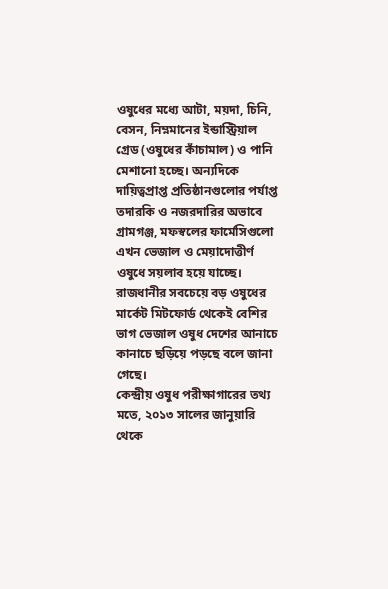ওষুধের মধ্যে আটা, ময়দা, চিনি, বেসন, নিম্নমানের ইন্ডাস্ট্রিয়াল গ্রেড (ওষুধের কাঁচামাল) ও পানি মেশানো হচ্ছে। অন্যদিকে দায়িত্বপ্রাপ্ত প্রতিষ্ঠানগুলোর পর্যাপ্ত তদারকি ও নজরদারির অভাবে গ্রামগঞ্জ, মফস্বলের ফার্মেসিগুলো এখন ভেজাল ও মেয়াদোত্তীর্ণ ওষুধে সয়লাব হয়ে যাচ্ছে। রাজধানীর সবচেয়ে বড় ওষুধের মার্কেট মিটফোর্ড থেকেই বেশির ভাগ ভেজাল ওষুধ দেশের আনাচে কানাচে ছড়িয়ে পড়ছে বলে জানা গেছে।
কেন্দ্রীয় ওষুধ পরীক্ষাগারের তথ্য মতে, ২০১৩ সালের জানুয়ারি থেকে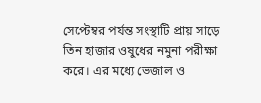সেপ্টেম্বর পর্যন্ত সংস্থাটি প্রায় সাড়ে তিন হাজার ওষুধের নমুনা পরীক্ষা করে। এর মধ্যে ভেজাল ও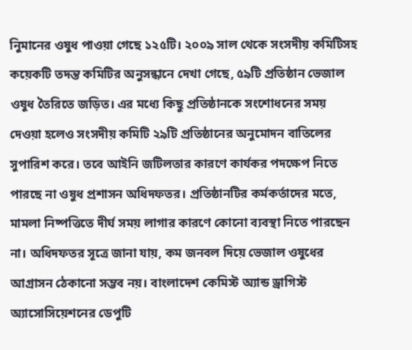নিুমানের ওষুধ পাওয়া গেছে ১২৫টি। ২০০৯ সাল থেকে সংসদীয় কমিটিসহ কয়েকটি তদন্ত কমিটির অনুসন্ধানে দেখা গেছে, ৫৯টি প্রতিষ্ঠান ভেজাল ওষুধ তৈরিতে জড়িত। এর মধ্যে কিছু প্রতিষ্ঠানকে সংশোধনের সময় দেওয়া হলেও সংসদীয় কমিটি ২৯টি প্রতিষ্ঠানের অনুমোদন বাতিলের সুপারিশ করে। তবে আইনি জটিলতার কারণে কার্যকর পদক্ষেপ নিতে পারছে না ওষুধ প্রশাসন অধিদফতর। প্রতিষ্ঠানটির কর্মকর্তাদের মতে, মামলা নিষ্পত্তিতে দীর্ঘ সময় লাগার কারণে কোনো ব্যবস্থা নিতে পারছেন না। অধিদফতর সূত্রে জানা যায়, কম জনবল দিয়ে ভেজাল ওষুধের আগ্রাসন ঠেকানো সম্ভব নয়। বাংলাদেশ কেমিস্ট অ্যান্ড ড্রাগিস্ট অ্যাসোসিয়েশনের ডেপুটি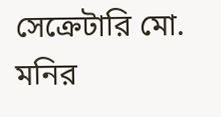সেক্রেটারি মো. মনির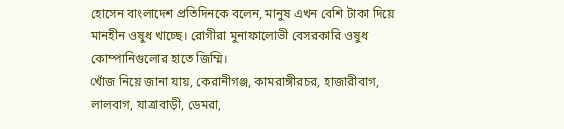হোসেন বাংলাদেশ প্রতিদিনকে বলেন, মানুষ এখন বেশি টাকা দিয়ে মানহীন ওষুধ খাচ্ছে। রোগীরা মুনাফালোভী বেসরকারি ওষুধ কোম্পানিগুলোর হাতে জিম্মি।
খোঁজ নিয়ে জানা যায়, কেরানীগঞ্জ, কামরাঙ্গীরচর, হাজারীবাগ, লালবাগ, যাত্রাবাড়ী, ডেমরা,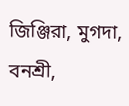জিঞ্জিরা, মুগদা, বনশ্রী,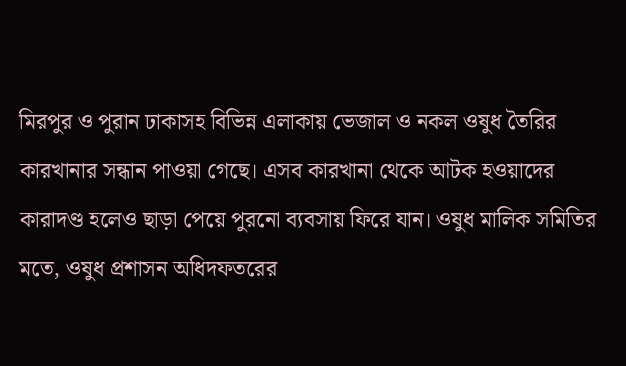মিরপুর ও পুরান ঢাকাসহ বিভিন্ন এলাকায় ভেজাল ও নকল ওষুধ তৈরির কারখানার সন্ধান পাওয়া গেছে। এসব কারখানা থেকে আটক হওয়াদের কারাদণ্ড হলেও ছাড়া পেয়ে পুরনো ব্যবসায় ফিরে যান। ওষুধ মালিক সমিতির মতে, ওষুধ প্রশাসন অধিদফতরের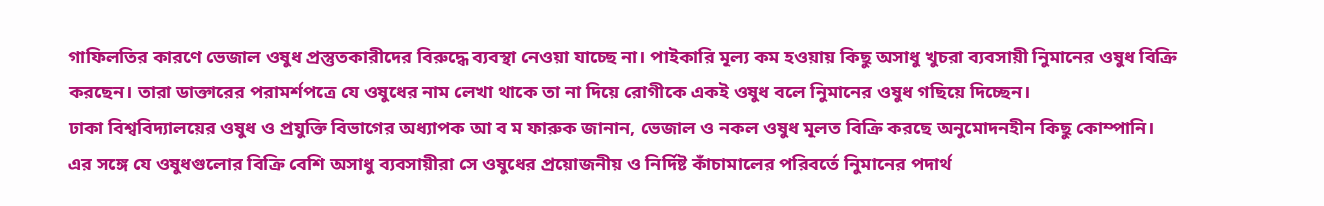গাফিলতির কারণে ভেজাল ওষুধ প্রস্তুতকারীদের বিরুদ্ধে ব্যবস্থা নেওয়া যাচ্ছে না। পাইকারি মূল্য কম হওয়ায় কিছু অসাধু খুচরা ব্যবসায়ী নিুমানের ওষুধ বিক্রি করছেন। তারা ডাক্তারের পরামর্শপত্রে যে ওষুধের নাম লেখা থাকে তা না দিয়ে রোগীকে একই ওষুধ বলে নিুমানের ওষুধ গছিয়ে দিচ্ছেন।
ঢাকা বিশ্ববিদ্যালয়ের ওষুধ ও প্রযুক্তি বিভাগের অধ্যাপক আ ব ম ফারুক জানান, ভেজাল ও নকল ওষুধ মূলত বিক্রি করছে অনুমোদনহীন কিছু কোম্পানি। এর সঙ্গে যে ওষুধগুলোর বিক্রি বেশি অসাধু ব্যবসায়ীরা সে ওষুধের প্রয়োজনীয় ও নির্দিষ্ট কাঁচামালের পরিবর্তে নিুমানের পদার্থ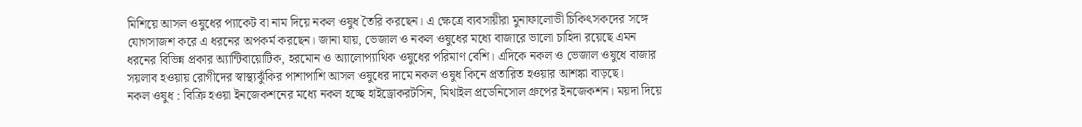মিশিয়ে আসল ওষুধের প্যাকেট বা নাম দিয়ে নকল ওষুধ তৈরি করছেন। এ ক্ষেত্রে ব্যবসায়ীরা মুনাফালোভী চিকিৎসকদের সঙ্গে যোগসাজশ করে এ ধরনের অপকর্ম করছেন। জানা যায়, ভেজাল ও নকল ওষুধের মধ্যে বাজারে ভালো চাহিদা রয়েছে এমন ধরনের বিভিন্ন প্রকার অ্যান্টিবায়োটিক, হরমোন ও অ্যালোপ্যাথিক ওষুধের পরিমাণ বেশি। এদিকে নকল ও ভেজাল ওষুধে বাজার সয়লাব হওয়ায় রোগীদের স্বাস্থ্যঝুঁকির পাশাপাশি আসল ওষুধের দামে নকল ওষুধ কিনে প্রতারিত হওয়ার আশঙ্কা বাড়ছে।
নকল ওষুধ : বিক্রি হওয়া ইনজেকশনের মধ্যে নকল হচ্ছে হাইড্রোকরটসিন, মিথাইল প্রডেনিসোল গ্রুপের ইনজেকশন। ময়দা দিয়ে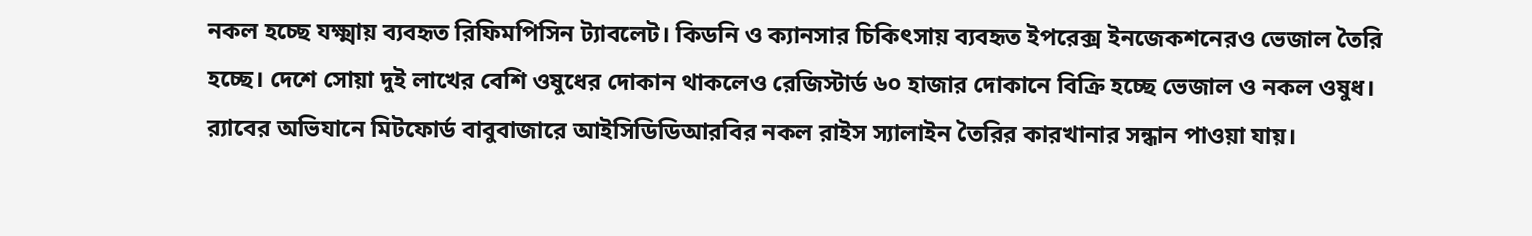নকল হচ্ছে যক্ষ্মায় ব্যবহৃত রিফিমপিসিন ট্যাবলেট। কিডনি ও ক্যানসার চিকিৎসায় ব্যবহৃত ইপরেক্স ইনজেকশনেরও ভেজাল তৈরি হচ্ছে। দেশে সোয়া দুই লাখের বেশি ওষুধের দোকান থাকলেও রেজিস্টার্ড ৬০ হাজার দোকানে বিক্রি হচ্ছে ভেজাল ও নকল ওষুধ। র‌্যাবের অভিযানে মিটফোর্ড বাবুবাজারে আইসিডিডিআরবির নকল রাইস স্যালাইন তৈরির কারখানার সন্ধান পাওয়া যায়।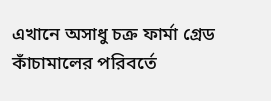এখানে অসাধু চক্র ফার্মা গ্রেড কাঁচামালের পরিবর্তে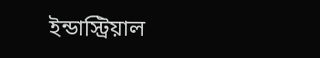ইন্ডাস্ট্রিয়াল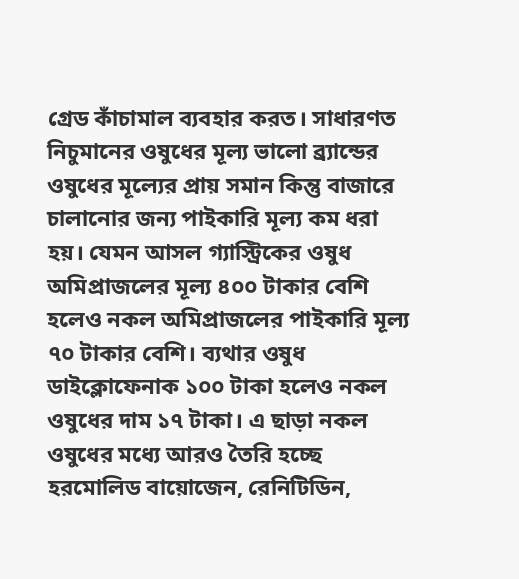গ্রেড কাঁচামাল ব্যবহার করত। সাধারণত নিচুমানের ওষুধের মূল্য ভালো ব্র্যান্ডের ওষুধের মূল্যের প্রায় সমান কিন্তু বাজারে চালানোর জন্য পাইকারি মূল্য কম ধরা হয়। যেমন আসল গ্যাস্ট্রিকের ওষুধ অমিপ্রাজলের মূল্য ৪০০ টাকার বেশি হলেও নকল অমিপ্রাজলের পাইকারি মূল্য ৭০ টাকার বেশি। ব্যথার ওষুধ ডাইক্লোফেনাক ১০০ টাকা হলেও নকল ওষুধের দাম ১৭ টাকা। এ ছাড়া নকল ওষুধের মধ্যে আরও তৈরি হচ্ছে হরমোলিড বায়োজেন, রেনিটিডিন,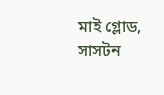মাই গ্লোড, সাসটন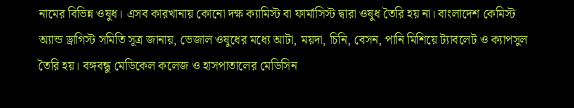নামের বিভিন্ন ওষুধ। এসব কারখানায় কোনো দক্ষ ক্যামিস্ট বা ফার্মাসিস্ট দ্বারা ওষুধ তৈরি হয় না। বাংলাদেশ কেমিস্ট অ্যান্ড ড্রাগিস্ট সমিতি সূত্র জানায়, ভেজাল ওষুধের মধ্যে আটা, ময়দা, চিনি, বেসন, পানি মিশিয়ে ট্যাবলেট ও ক্যাপসুল তৈরি হয়। বঙ্গবন্ধু মেডিকেল কলেজ ও হাসপাতালের মেডিসিন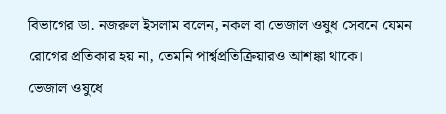বিভাগের ডা. নজরুল ইসলাম বলেন, নকল বা ভেজাল ওষুধ সেবনে যেমন রোগের প্রতিকার হয় না, তেমনি পার্শ্বপ্রতিক্রিয়ারও আশঙ্কা থাকে।
ভেজাল ওষুধে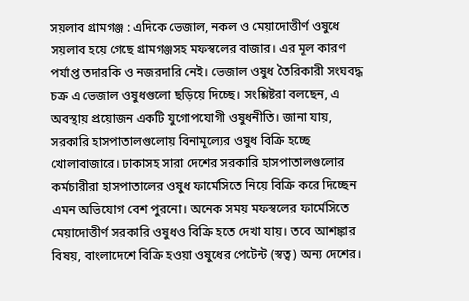সয়লাব গ্রামগঞ্জ : এদিকে ভেজাল, নকল ও মেয়াদোত্তীর্ণ ওষুধে সয়লাব হয়ে গেছে গ্রামগঞ্জসহ মফস্বলের বাজার। এর মূল কারণ পর্যাপ্ত তদারকি ও নজরদারি নেই। ভেজাল ওষুধ তৈরিকারী সংঘবদ্ধ চক্র এ ভেজাল ওষুধগুলো ছড়িয়ে দিচ্ছে। সংশ্লিষ্টরা বলছেন, এ অবস্থায় প্রয়োজন একটি যুগোপযোগী ওষুধনীতি। জানা যায়, সরকারি হাসপাতালগুলোয় বিনামূল্যের ওষুধ বিক্রি হচ্ছে খোলাবাজারে। ঢাকাসহ সারা দেশের সরকারি হাসপাতালগুলোর কর্মচারীরা হাসপাতালের ওষুধ ফার্মেসিতে নিয়ে বিক্রি করে দিচ্ছেন এমন অভিযোগ বেশ পুরনো। অনেক সময় মফস্বলের ফার্মেসিতে মেয়াদোত্তীর্ণ সরকারি ওষুধও বিক্রি হতে দেখা যায়। তবে আশঙ্কার বিষয়, বাংলাদেশে বিক্রি হওয়া ওষুধের পেটেন্ট (স্বত্ব) অন্য দেশের।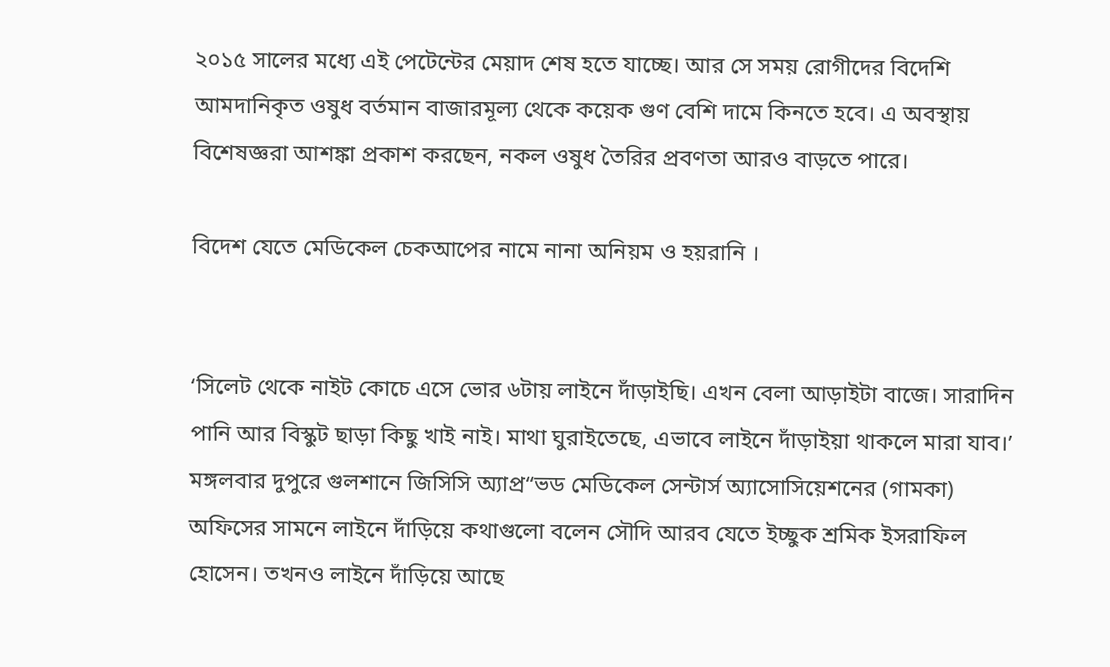২০১৫ সালের মধ্যে এই পেটেন্টের মেয়াদ শেষ হতে যাচ্ছে। আর সে সময় রোগীদের বিদেশি আমদানিকৃত ওষুধ বর্তমান বাজারমূল্য থেকে কয়েক গুণ বেশি দামে কিনতে হবে। এ অবস্থায় বিশেষজ্ঞরা আশঙ্কা প্রকাশ করছেন, নকল ওষুধ তৈরির প্রবণতা আরও বাড়তে পারে।

বিদেশ যেতে মেডিকেল চেকআপের নামে নানা অনিয়ম ও হয়রানি ।


‘সিলেট থেকে নাইট কোচে এসে ভোর ৬টায় লাইনে দাঁড়াইছি। এখন বেলা আড়াইটা বাজে। সারাদিন পানি আর বিস্কুট ছাড়া কিছু খাই নাই। মাথা ঘুরাইতেছে, এভাবে লাইনে দাঁড়াইয়া থাকলে মারা যাব।’ মঙ্গলবার দুপুরে গুলশানে জিসিসি অ্যাপ্র“ভড মেডিকেল সেন্টার্স অ্যাসোসিয়েশনের (গামকা) অফিসের সামনে লাইনে দাঁড়িয়ে কথাগুলো বলেন সৌদি আরব যেতে ইচ্ছুক শ্রমিক ইসরাফিল হোসেন। তখনও লাইনে দাঁড়িয়ে আছে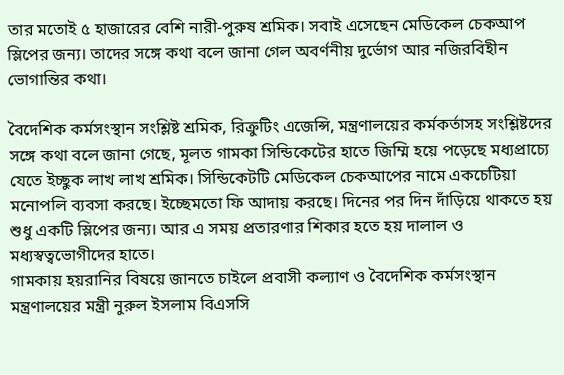তার মতোই ৫ হাজারের বেশি নারী-পুরুষ শ্রমিক। সবাই এসেছেন মেডিকেল চেকআপ স্লিপের জন্য। তাদের সঙ্গে কথা বলে জানা গেল অবর্ণনীয় দুর্ভোগ আর নজিরবিহীন ভোগান্তির কথা।

বৈদেশিক কর্মসংস্থান সংশ্লিষ্ট শ্রমিক, রিক্রুটিং এজেন্সি, মন্ত্রণালয়ের কর্মকর্তাসহ সংশ্লিষ্টদের সঙ্গে কথা বলে জানা গেছে, মূলত গামকা সিন্ডিকেটের হাতে জিম্মি হয়ে পড়েছে মধ্যপ্রাচ্যে যেতে ইচ্ছুক লাখ লাখ শ্রমিক। সিন্ডিকেটটি মেডিকেল চেকআপের নামে একচেটিয়া মনোপলি ব্যবসা করছে। ইচ্ছেমতো ফি আদায় করছে। দিনের পর দিন দাঁড়িয়ে থাকতে হয় শুধু একটি স্লিপের জন্য। আর এ সময় প্রতারণার শিকার হতে হয় দালাল ও মধ্যস্বত্বভোগীদের হাতে।
গামকায় হয়রানির বিষয়ে জানতে চাইলে প্রবাসী কল্যাণ ও বৈদেশিক কর্মসংস্থান মন্ত্রণালয়ের মন্ত্রী নুরুল ইসলাম বিএসসি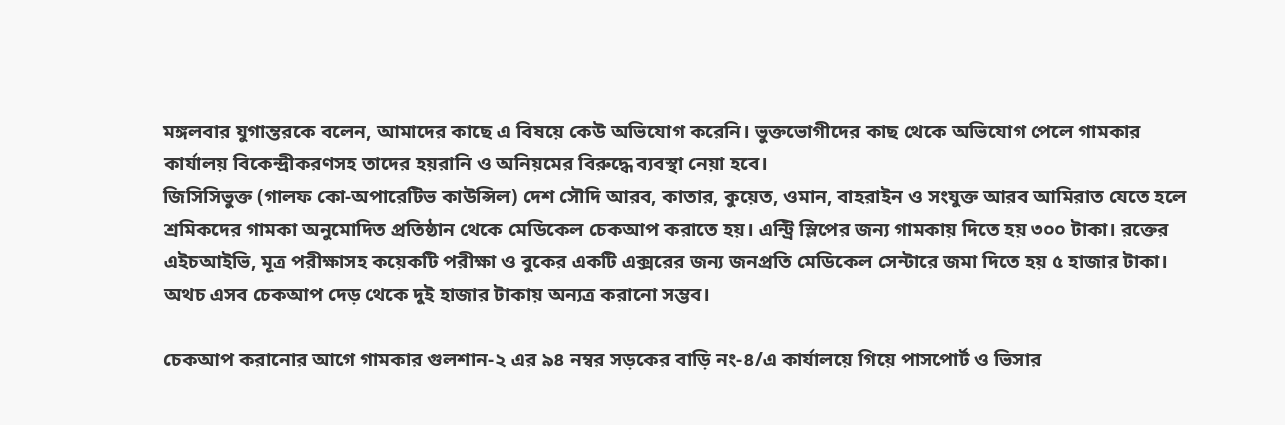মঙ্গলবার যুগান্তরকে বলেন, আমাদের কাছে এ বিষয়ে কেউ অভিযোগ করেনি। ভুক্তভোগীদের কাছ থেকে অভিযোগ পেলে গামকার কার্যালয় বিকেন্দ্রীকরণসহ তাদের হয়রানি ও অনিয়মের বিরুদ্ধে ব্যবস্থা নেয়া হবে।
জিসিসিভুক্ত (গালফ কো-অপারেটিভ কাউন্সিল) দেশ সৌদি আরব, কাতার, কুয়েত, ওমান, বাহরাইন ও সংযুক্ত আরব আমিরাত যেতে হলে শ্রমিকদের গামকা অনুমোদিত প্রতিষ্ঠান থেকে মেডিকেল চেকআপ করাতে হয়। এন্ট্রি স্লিপের জন্য গামকায় দিতে হয় ৩০০ টাকা। রক্তের এইচআইভি, মূত্র পরীক্ষাসহ কয়েকটি পরীক্ষা ও বুকের একটি এক্সরের জন্য জনপ্রতি মেডিকেল সেন্টারে জমা দিতে হয় ৫ হাজার টাকা। অথচ এসব চেকআপ দেড় থেকে দুই হাজার টাকায় অন্যত্র করানো সম্ভব।

চেকআপ করানোর আগে গামকার গুলশান-২ এর ৯৪ নম্বর সড়কের বাড়ি নং-৪/এ কার্যালয়ে গিয়ে পাসপোর্ট ও ভিসার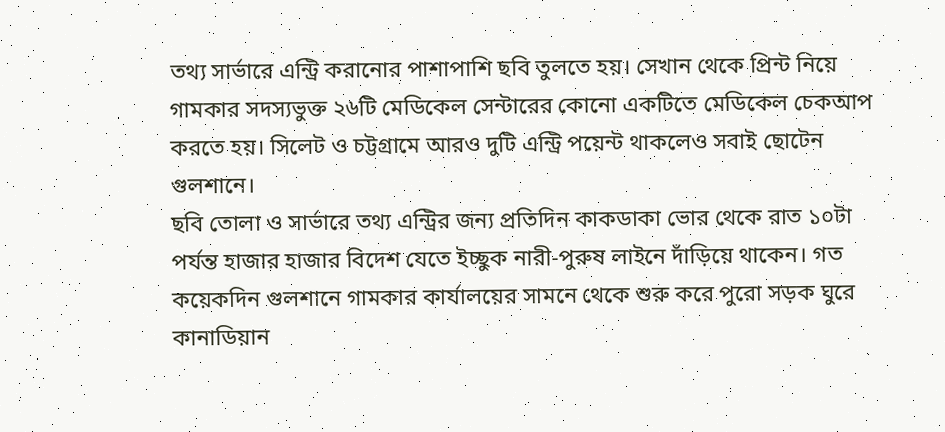তথ্য সার্ভারে এন্ট্রি করানোর পাশাপাশি ছবি তুলতে হয়। সেখান থেকে প্রিন্ট নিয়ে গামকার সদস্যভুক্ত ২৬টি মেডিকেল সেন্টারের কোনো একটিতে মেডিকেল চেকআপ করতে হয়। সিলেট ও চট্টগ্রামে আরও দুটি এন্ট্রি পয়েন্ট থাকলেও সবাই ছোটেন গুলশানে।
ছবি তোলা ও সার্ভারে তথ্য এন্ট্রির জন্য প্রতিদিন কাকডাকা ভোর থেকে রাত ১০টা পর্যন্ত হাজার হাজার বিদেশ যেতে ইচ্ছুক নারী-পুরুষ লাইনে দাঁড়িয়ে থাকেন। গত কয়েকদিন গুলশানে গামকার কার্যালয়ের সামনে থেকে শুরু করে পুরো সড়ক ঘুরে কানাডিয়ান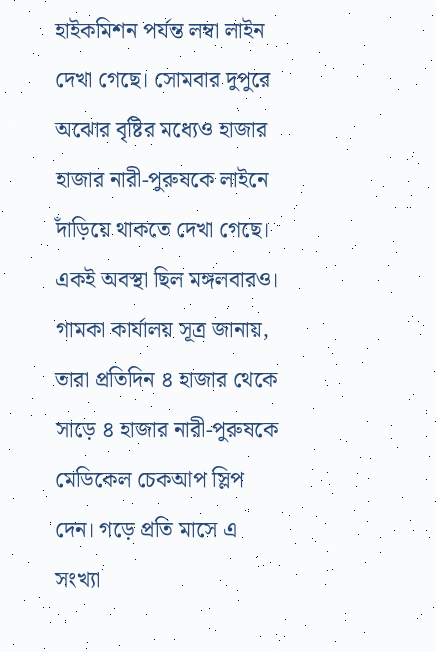হাইকমিশন পর্যন্ত লম্বা লাইন দেখা গেছে। সোমবার দুপুরে অঝোর বৃষ্টির মধ্যেও হাজার হাজার নারী-পুরুষকে লাইনে দাঁড়িয়ে থাকতে দেখা গেছে। একই অবস্থা ছিল মঙ্গলবারও।
গামকা কার্যালয় সূত্র জানায়, তারা প্রতিদিন ৪ হাজার থেকে সাড়ে ৪ হাজার নারী-পুরুষকে মেডিকেল চেকআপ স্লিপ দেন। গড়ে প্রতি মাসে এ সংখ্যা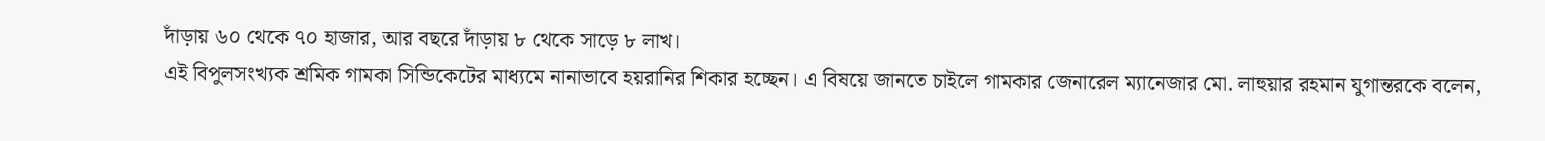দাঁড়ায় ৬০ থেকে ৭০ হাজার, আর বছরে দাঁড়ায় ৮ থেকে সাড়ে ৮ লাখ।
এই বিপুলসংখ্যক শ্রমিক গামকা সিন্ডিকেটের মাধ্যমে নানাভাবে হয়রানির শিকার হচ্ছেন। এ বিষয়ে জানতে চাইলে গামকার জেনারেল ম্যানেজার মো. লাহুয়ার রহমান যুগান্তরকে বলেন,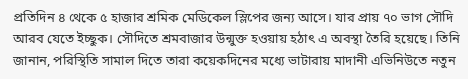প্রতিদিন ৪ থেকে ৫ হাজার শ্রমিক মেডিকেল স্লিপের জন্য আসে। যার প্রায় ৭০ ভাগ সৌদি আরব যেতে ইচ্ছুক। সৌদিতে শ্রমবাজার উন্মুক্ত হওয়ায় হঠাৎ এ অবস্থা তৈরি হয়েছে। তিনি জানান, পরিস্থিতি সামাল দিতে তারা কয়েকদিনের মধ্যে ভাটারায় মাদানী এভিনিউতে নতুন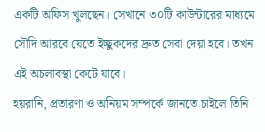একটি অফিস খুলছেন। সেখানে ৩০টি কাউন্টারের মাধ্যমে সৌদি আরবে যেতে ইচ্ছুকদের দ্রুত সেবা দেয়া হবে। তখন এই অচলাবস্থা কেটে যাবে।
হয়রানি, প্রতারণা ও অনিয়ম সম্পর্কে জানতে চাইলে তিনি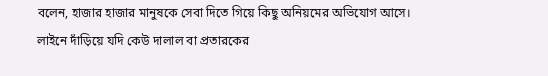বলেন, হাজার হাজার মানুষকে সেবা দিতে গিয়ে কিছু অনিয়মের অভিযোগ আসে। লাইনে দাঁড়িয়ে যদি কেউ দালাল বা প্রতারকের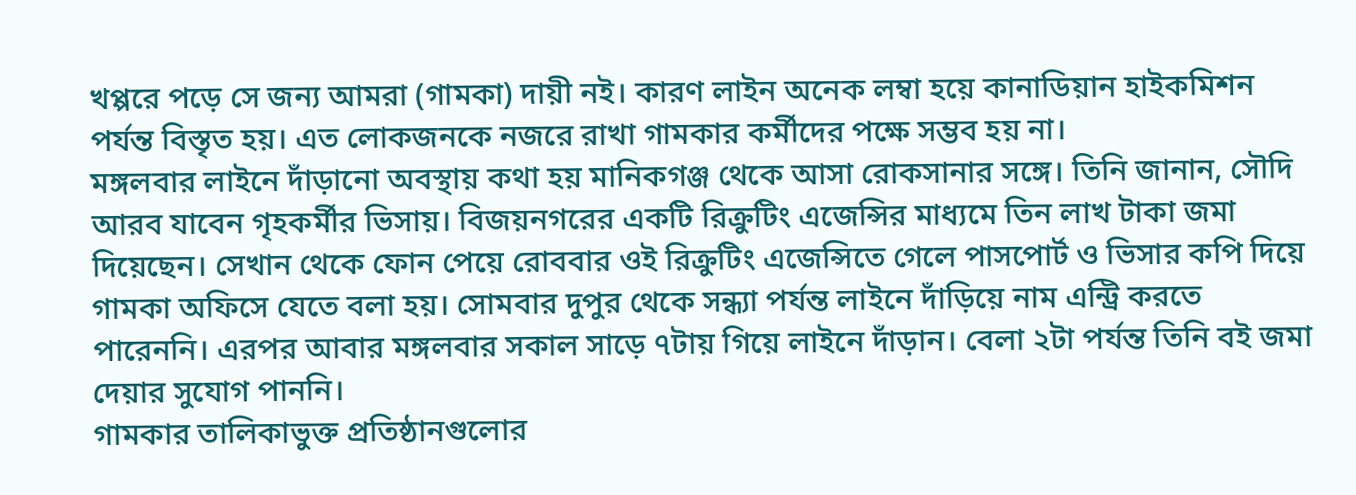খপ্পরে পড়ে সে জন্য আমরা (গামকা) দায়ী নই। কারণ লাইন অনেক লম্বা হয়ে কানাডিয়ান হাইকমিশন পর্যন্ত বিস্তৃত হয়। এত লোকজনকে নজরে রাখা গামকার কর্মীদের পক্ষে সম্ভব হয় না।
মঙ্গলবার লাইনে দাঁড়ানো অবস্থায় কথা হয় মানিকগঞ্জ থেকে আসা রোকসানার সঙ্গে। তিনি জানান, সৌদি আরব যাবেন গৃহকর্মীর ভিসায়। বিজয়নগরের একটি রিক্রুটিং এজেন্সির মাধ্যমে তিন লাখ টাকা জমা দিয়েছেন। সেখান থেকে ফোন পেয়ে রোববার ওই রিক্রুটিং এজেন্সিতে গেলে পাসপোর্ট ও ভিসার কপি দিয়ে গামকা অফিসে যেতে বলা হয়। সোমবার দুপুর থেকে সন্ধ্যা পর্যন্ত লাইনে দাঁড়িয়ে নাম এন্ট্রি করতে পারেননি। এরপর আবার মঙ্গলবার সকাল সাড়ে ৭টায় গিয়ে লাইনে দাঁড়ান। বেলা ২টা পর্যন্ত তিনি বই জমা দেয়ার সুযোগ পাননি।
গামকার তালিকাভুক্ত প্রতিষ্ঠানগুলোর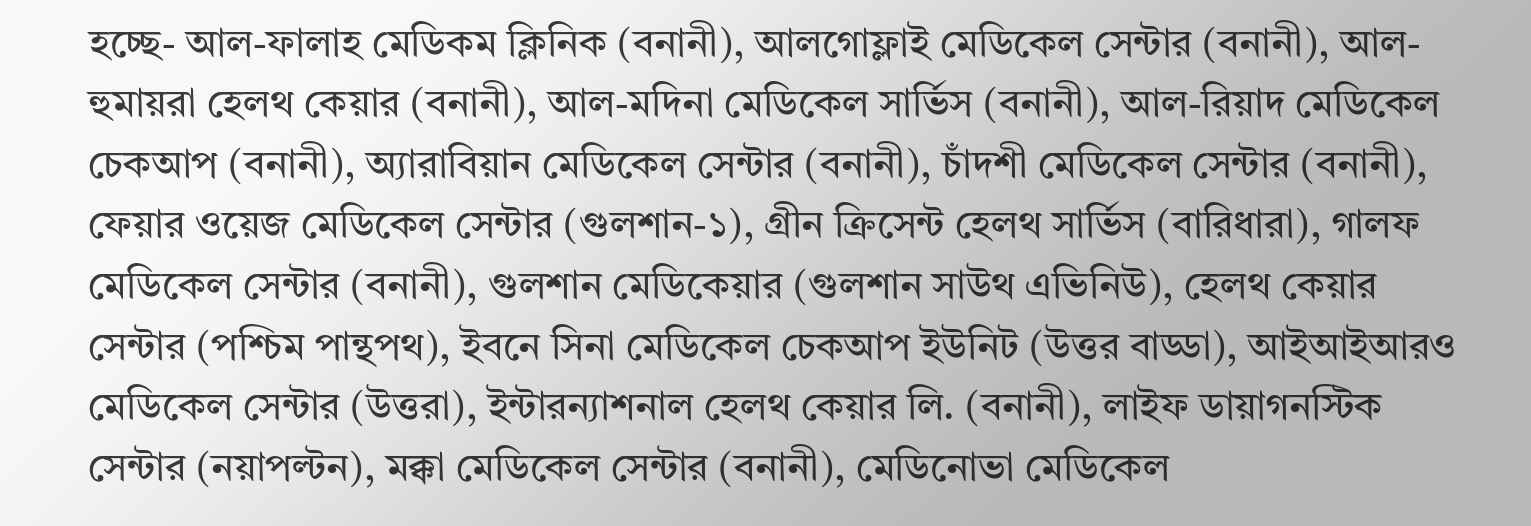হচ্ছে- আল-ফালাহ মেডিকম ক্লিনিক (বনানী), আলগোফ্লাই মেডিকেল সেন্টার (বনানী), আল-হুমায়রা হেলথ কেয়ার (বনানী), আল-মদিনা মেডিকেল সার্ভিস (বনানী), আল-রিয়াদ মেডিকেল চেকআপ (বনানী), অ্যারাবিয়ান মেডিকেল সেন্টার (বনানী), চাঁদশী মেডিকেল সেন্টার (বনানী), ফেয়ার ওয়েজ মেডিকেল সেন্টার (গুলশান-১), গ্রীন ক্রিসেন্ট হেলথ সার্ভিস (বারিধারা), গালফ মেডিকেল সেন্টার (বনানী), গুলশান মেডিকেয়ার (গুলশান সাউথ এভিনিউ), হেলথ কেয়ার সেন্টার (পশ্চিম পান্থপথ), ইবনে সিনা মেডিকেল চেকআপ ইউনিট (উত্তর বাড্ডা), আইআইআরও মেডিকেল সেন্টার (উত্তরা), ইন্টারন্যাশনাল হেলথ কেয়ার লি. (বনানী), লাইফ ডায়াগনস্টিক সেন্টার (নয়াপল্টন), মক্কা মেডিকেল সেন্টার (বনানী), মেডিনোভা মেডিকেল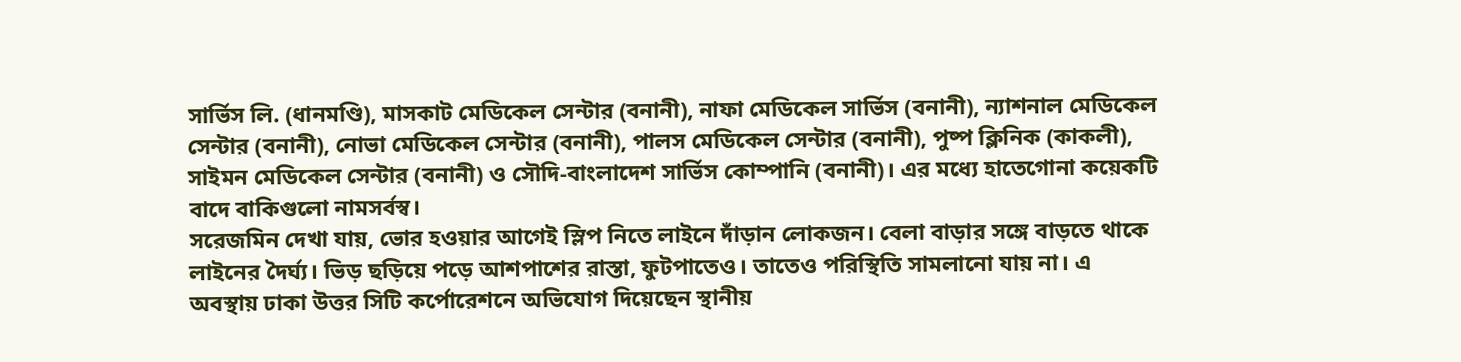সার্ভিস লি. (ধানমণ্ডি), মাসকাট মেডিকেল সেন্টার (বনানী), নাফা মেডিকেল সার্ভিস (বনানী), ন্যাশনাল মেডিকেল সেন্টার (বনানী), নোভা মেডিকেল সেন্টার (বনানী), পালস মেডিকেল সেন্টার (বনানী), পুষ্প ক্লিনিক (কাকলী), সাইমন মেডিকেল সেন্টার (বনানী) ও সৌদি-বাংলাদেশ সার্ভিস কোম্পানি (বনানী)। এর মধ্যে হাতেগোনা কয়েকটি বাদে বাকিগুলো নামসর্বস্ব।
সরেজমিন দেখা যায়, ভোর হওয়ার আগেই স্লিপ নিতে লাইনে দাঁড়ান লোকজন। বেলা বাড়ার সঙ্গে বাড়তে থাকে লাইনের দৈর্ঘ্য। ভিড় ছড়িয়ে পড়ে আশপাশের রাস্তা, ফুটপাতেও। তাতেও পরিস্থিতি সামলানো যায় না। এ অবস্থায় ঢাকা উত্তর সিটি কর্পোরেশনে অভিযোগ দিয়েছেন স্থানীয়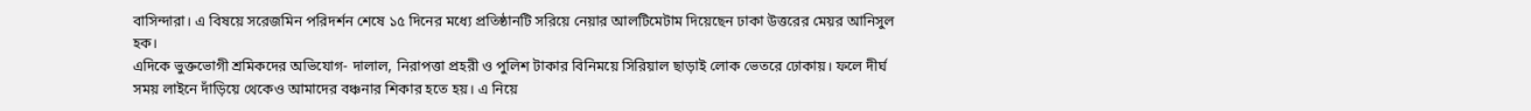বাসিন্দারা। এ বিষয়ে সরেজমিন পরিদর্শন শেষে ১৫ দিনের মধ্যে প্রতিষ্ঠানটি সরিয়ে নেয়ার আলটিমেটাম দিয়েছেন ঢাকা উত্তরের মেয়র আনিসুল হক।
এদিকে ভুক্তভোগী শ্রমিকদের অভিযোগ- দালাল, নিরাপত্তা প্রহরী ও পুলিশ টাকার বিনিময়ে সিরিয়াল ছাড়াই লোক ভেতরে ঢোকায়। ফলে দীর্ঘ সময় লাইনে দাঁড়িয়ে থেকেও আমাদের বঞ্চনার শিকার হতে হয়। এ নিয়ে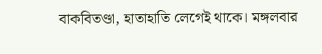বাকবিতণ্ডা, হাতাহাতি লেগেই থাকে। মঙ্গলবার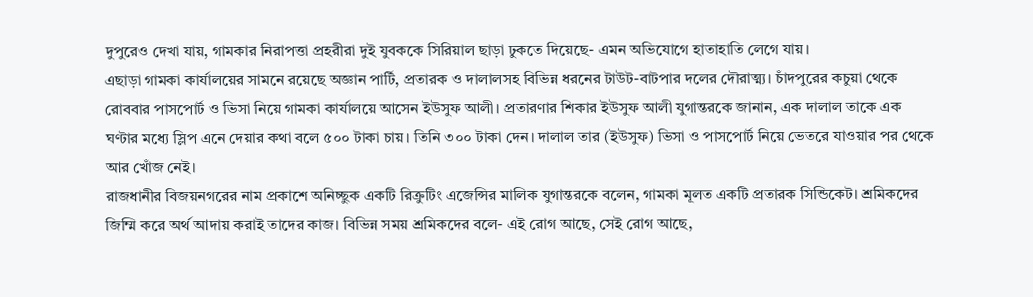দুপুরেও দেখা যায়, গামকার নিরাপত্তা প্রহরীরা দুই যুবককে সিরিয়াল ছাড়া ঢুকতে দিয়েছে- এমন অভিযোগে হাতাহাতি লেগে যায়।
এছাড়া গামকা কার্যালয়ের সামনে রয়েছে অজ্ঞান পার্টি, প্রতারক ও দালালসহ বিভিন্ন ধরনের টাউট-বাটপার দলের দৌরাত্ম্য। চাঁদপুরের কচুয়া থেকে রোববার পাসপোর্ট ও ভিসা নিয়ে গামকা কার্যালয়ে আসেন ইউসুফ আলী। প্রতারণার শিকার ইউসুফ আলী যুগান্তরকে জানান, এক দালাল তাকে এক ঘণ্টার মধ্যে স্লিপ এনে দেয়ার কথা বলে ৫০০ টাকা চায়। তিনি ৩০০ টাকা দেন। দালাল তার (ইউসুফ) ভিসা ও পাসপোর্ট নিয়ে ভেতরে যাওয়ার পর থেকে আর খোঁজ নেই।
রাজধানীর বিজয়নগরের নাম প্রকাশে অনিচ্ছুক একটি রিক্রুটিং এজেন্সির মালিক যুগান্তরকে বলেন, গামকা মূলত একটি প্রতারক সিন্ডিকেট। শ্রমিকদের জিম্মি করে অর্থ আদায় করাই তাদের কাজ। বিভিন্ন সময় শ্রমিকদের বলে- এই রোগ আছে, সেই রোগ আছে,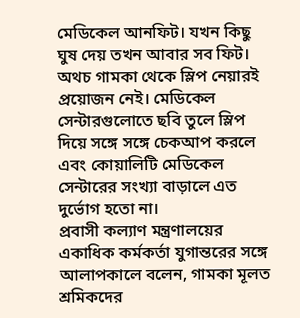মেডিকেল আনফিট। যখন কিছু ঘুষ দেয় তখন আবার সব ফিট। অথচ গামকা থেকে স্লিপ নেয়ারই প্রয়োজন নেই। মেডিকেল সেন্টারগুলোতে ছবি তুলে স্লিপ দিয়ে সঙ্গে সঙ্গে চেকআপ করলে এবং কোয়ালিটি মেডিকেল সেন্টারের সংখ্যা বাড়ালে এত দুর্ভোগ হতো না।
প্রবাসী কল্যাণ মন্ত্রণালয়ের একাধিক কর্মকর্তা যুগান্তরের সঙ্গে আলাপকালে বলেন, গামকা মূলত শ্রমিকদের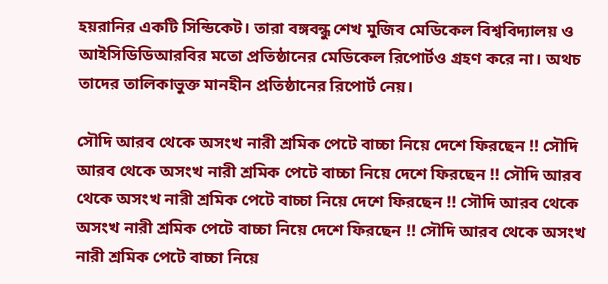হয়রানির একটি সিন্ডিকেট। তারা বঙ্গবন্ধু শেখ মুজিব মেডিকেল বিশ্ববিদ্যালয় ও আইসিডিডিআরবির মতো প্রতিষ্ঠানের মেডিকেল রিপোর্টও গ্রহণ করে না। অথচ তাদের তালিকাভুক্ত মানহীন প্রতিষ্ঠানের রিপোর্ট নেয়।

সৌদি আরব থেকে অসংখ নারী শ্রমিক পেটে বাচ্চা নিয়ে দেশে ফিরছেন !! সৌদি আরব থেকে অসংখ নারী শ্রমিক পেটে বাচ্চা নিয়ে দেশে ফিরছেন !! সৌদি আরব থেকে অসংখ নারী শ্রমিক পেটে বাচ্চা নিয়ে দেশে ফিরছেন !! সৌদি আরব থেকে অসংখ নারী শ্রমিক পেটে বাচ্চা নিয়ে দেশে ফিরছেন !! সৌদি আরব থেকে অসংখ নারী শ্রমিক পেটে বাচ্চা নিয়ে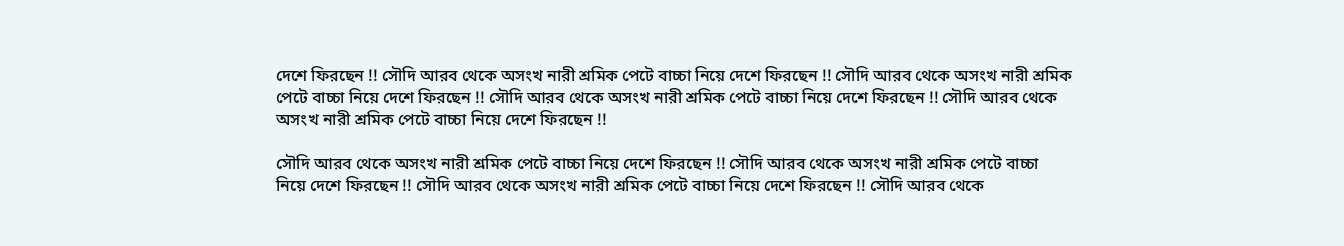দেশে ফিরছেন !! সৌদি আরব থেকে অসংখ নারী শ্রমিক পেটে বাচ্চা নিয়ে দেশে ফিরছেন !! সৌদি আরব থেকে অসংখ নারী শ্রমিক পেটে বাচ্চা নিয়ে দেশে ফিরছেন !! সৌদি আরব থেকে অসংখ নারী শ্রমিক পেটে বাচ্চা নিয়ে দেশে ফিরছেন !! সৌদি আরব থেকে অসংখ নারী শ্রমিক পেটে বাচ্চা নিয়ে দেশে ফিরছেন !!

সৌদি আরব থেকে অসংখ নারী শ্রমিক পেটে বাচ্চা নিয়ে দেশে ফিরছেন !! সৌদি আরব থেকে অসংখ নারী শ্রমিক পেটে বাচ্চা নিয়ে দেশে ফিরছেন !! সৌদি আরব থেকে অসংখ নারী শ্রমিক পেটে বাচ্চা নিয়ে দেশে ফিরছেন !! সৌদি আরব থেকে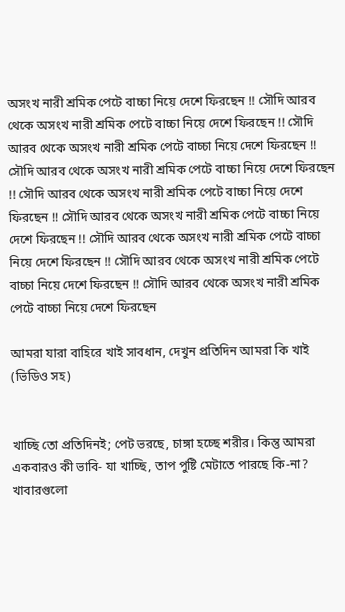অসংখ নারী শ্রমিক পেটে বাচ্চা নিয়ে দেশে ফিরছেন !! সৌদি আরব থেকে অসংখ নারী শ্রমিক পেটে বাচ্চা নিয়ে দেশে ফিরছেন !! সৌদি আরব থেকে অসংখ নারী শ্রমিক পেটে বাচ্চা নিয়ে দেশে ফিরছেন !! সৌদি আরব থেকে অসংখ নারী শ্রমিক পেটে বাচ্চা নিয়ে দেশে ফিরছেন !! সৌদি আরব থেকে অসংখ নারী শ্রমিক পেটে বাচ্চা নিয়ে দেশে ফিরছেন !! সৌদি আরব থেকে অসংখ নারী শ্রমিক পেটে বাচ্চা নিয়ে দেশে ফিরছেন !! সৌদি আরব থেকে অসংখ নারী শ্রমিক পেটে বাচ্চা নিয়ে দেশে ফিরছেন !! সৌদি আরব থেকে অসংখ নারী শ্রমিক পেটে বাচ্চা নিয়ে দেশে ফিরছেন !! সৌদি আরব থেকে অসংখ নারী শ্রমিক পেটে বাচ্চা নিয়ে দেশে ফিরছেন

আমরা যারা বাহিরে খাই সাবধান, দেখুন প্রতিদিন আমরা কি খাই (ভিডিও সহ)


খাচ্ছি তো প্রতিদিনই; পেট ভরছে, চাঙ্গা হচ্ছে শরীর। কিন্তু আমরা একবারও কী ভাবি- যা খাচ্ছি, তাপ পুষ্টি মেটাতে পারছে কি-না? খাবারগুলো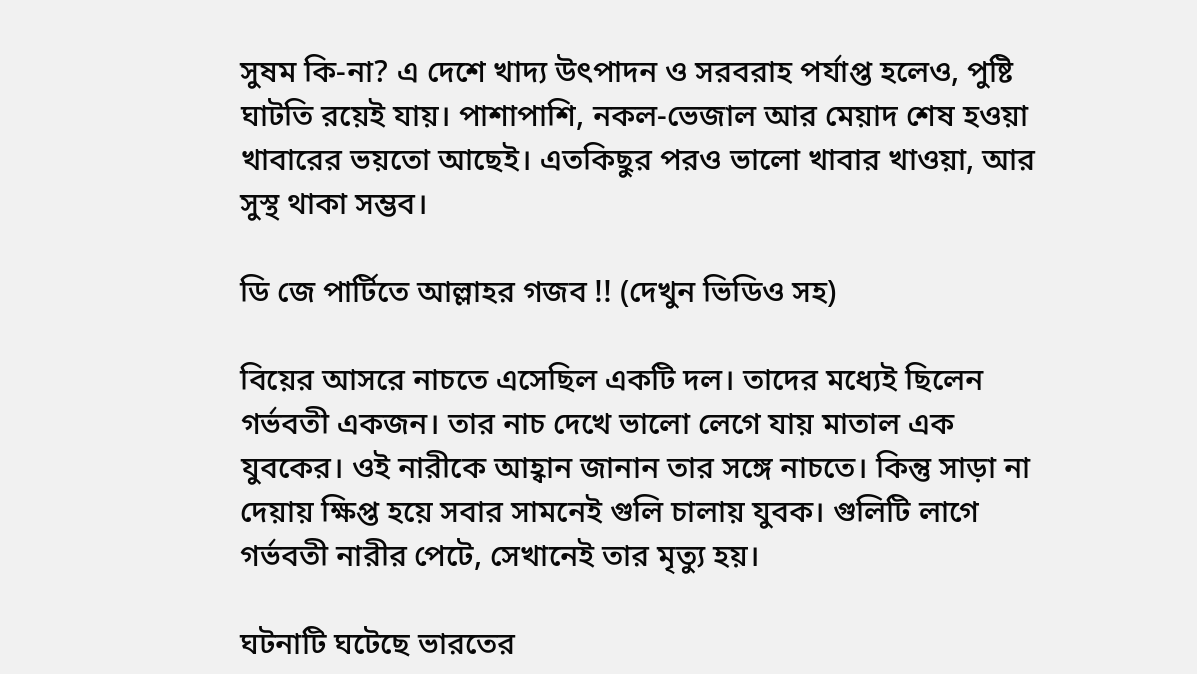সুষম কি-না? এ দেশে খাদ্য উৎপাদন ও সরবরাহ পর্যাপ্ত হলেও, পুষ্টি ঘাটতি রয়েই যায়। পাশাপাশি, নকল-ভেজাল আর মেয়াদ শেষ হওয়া খাবারের ভয়তো আছেই। এতকিছুর পরও ভালো খাবার খাওয়া, আর সুস্থ থাকা সম্ভব।

ডি জে পার্টিতে আল্লাহর গজব !! (দেখুন ভিডিও সহ)

বিয়ের আসরে নাচতে এসেছিল একটি দল। তাদের মধ্যেই ছিলেন গর্ভবতী একজন। তার নাচ দেখে ভালো লেগে যায় মাতাল এক যুবকের। ওই নারীকে আহ্বান জানান তার সঙ্গে নাচতে। কিন্তু সাড়া না দেয়ায় ক্ষিপ্ত হয়ে সবার সামনেই গুলি চালায় যুবক। গুলিটি লাগে গর্ভবতী নারীর পেটে, সেখানেই তার মৃত্যু হয়।

ঘটনাটি ঘটেছে ভারতের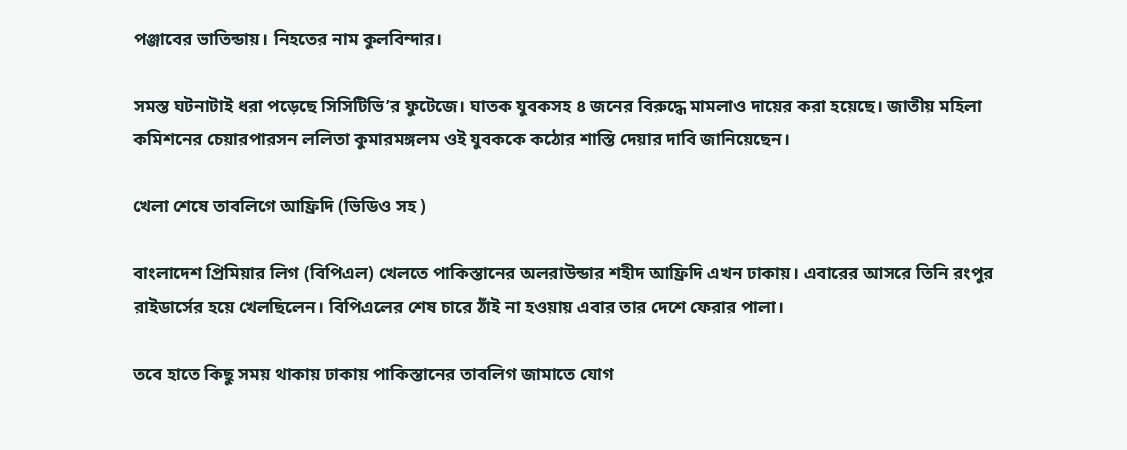পঞ্জাবের ভাতিন্ডায়। নিহতের নাম কুলবিন্দার।

সমস্ত ঘটনাটাই ধরা পড়েছে সিসিটিভি’র ফুটেজে। ঘাতক যুবকসহ ৪ জনের বিরুদ্ধে মামলাও দায়ের করা হয়েছে। জাতীয় মহিলা কমিশনের চেয়ারপারসন ললিতা কুমারমঙ্গলম ওই যুবককে কঠোর শাস্তি দেয়ার দাবি জানিয়েছেন।

খেলা শেষে তাবলিগে আফ্রিদি (ভিডিও সহ )

বাংলাদেশ প্রিমিয়ার লিগ (বিপিএল) খেলতে পাকিস্তানের অলরাউন্ডার শহীদ আফ্রিদি এখন ঢাকায়। এবারের আসরে তিনি রংপুর রাইডার্সের হয়ে খেলছিলেন। বিপিএলের শেষ চারে ঠাঁই না হওয়ায় এবার তার দেশে ফেরার পালা।

তবে হাতে কিছু সময় থাকায় ঢাকায় পাকিস্তানের তাবলিগ জামাতে যোগ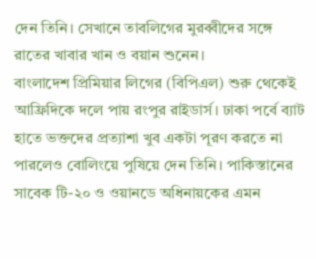দেন তিনি। সেখানে তাবলিগের মুরব্বীদের সঙ্গে রাতের খাবার খান ও বয়ান শুনেন।
বাংলাদেশ প্রিমিয়ার লিগের (বিপিএল) শুরু থেকেই আফ্রিদিকে দলে পায় রংপুর রাইডার্স। ঢাকা পর্বে ব্যাট হাতে ভক্তদের প্রত্যাশা খুব একটা পূরণ করতে না পারলেও বোলিংয়ে পুষিয়ে দেন তিনি। পাকিস্তানের সাবেক টি-২০ ও ওয়ানডে অধিনায়কের এমন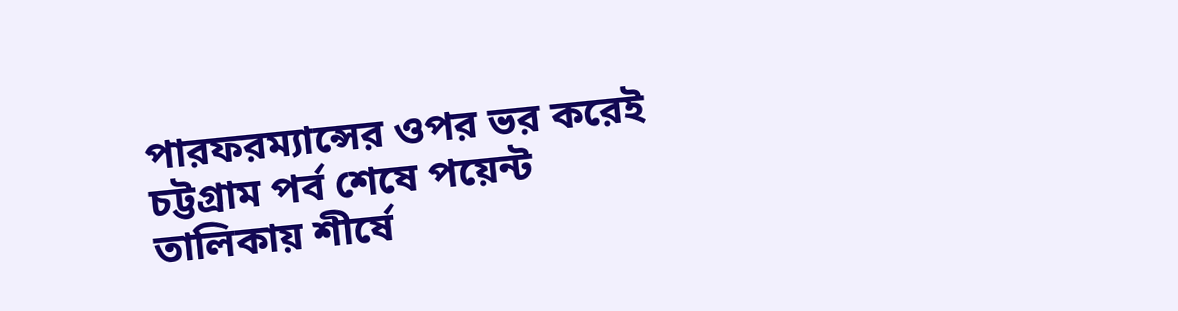পারফরম্যান্সের ওপর ভর করেই চট্টগ্রাম পর্ব শেষে পয়েন্ট তালিকায় শীর্ষে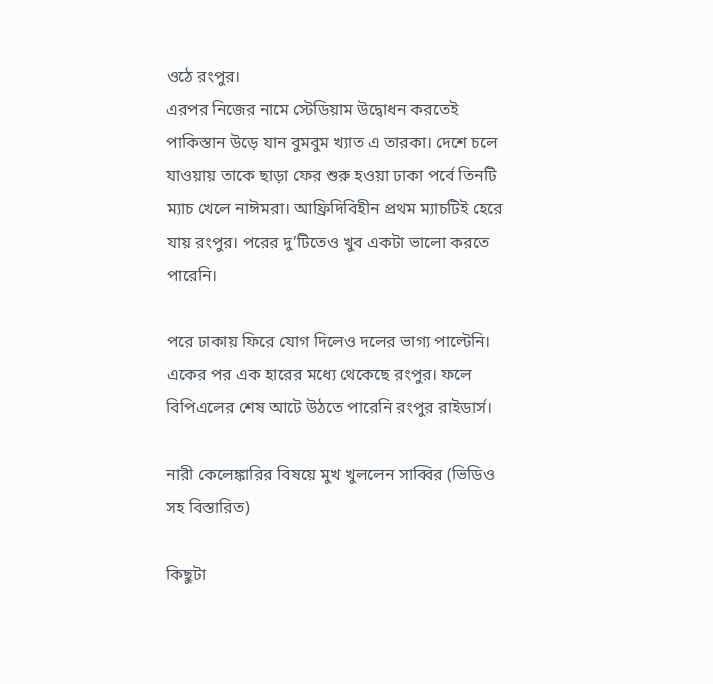ওঠে রংপুর।
এরপর নিজের নামে স্টেডিয়াম উদ্বোধন করতেই পাকিস্তান উড়ে যান বুমবুম খ্যাত এ তারকা। দেশে চলে যাওয়ায় তাকে ছাড়া ফের শুরু হওয়া ঢাকা পর্বে তিনটি ম্যাচ খেলে নাঈমরা। আফ্রিদিবিহীন প্রথম ম্যাচটিই হেরে যায় রংপুর। পরের দু’টিতেও খুব একটা ভালো করতে পারেনি।

পরে ঢাকায় ফিরে যোগ দিলেও দলের ভাগ্য পাল্টেনি। একের পর এক হারের মধ্যে থেকেছে রংপুর। ফলে বিপিএলের শেষ আটে উঠতে পারেনি রংপুর রাইডার্স।

নারী কেলেঙ্কারির বিষয়ে মুখ খুললেন সাব্বির (ভিডিও সহ বিস্তারিত)

কিছুটা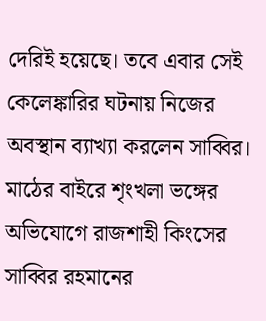দেরিই হয়েছে। তবে এবার সেই কেলেঙ্কারির ঘটনায় নিজের অবস্থান ব্যাখ্যা করলেন সাব্বির। মাঠের বাইরে শৃংখলা ভঙ্গের অভিযোগে রাজশাহী কিংসের সাব্বির রহমানের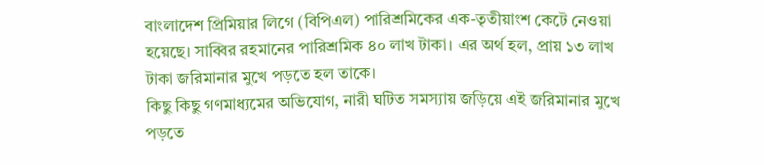বাংলাদেশ প্রিমিয়ার লিগে (বিপিএল) পারিশ্রমিকের এক-তৃতীয়াংশ কেটে নেওয়া হয়েছে। সাব্বির রহমানের পারিশ্রমিক ৪০ লাখ টাকা। এর অর্থ হল, প্রায় ১৩ লাখ টাকা জরিমানার মুখে পড়তে হল তাকে।
কিছু কিছু গণমাধ্যমের অভিযোগ, নারী ঘটিত সমস্যায় জড়িয়ে এই জরিমানার মুখে পড়তে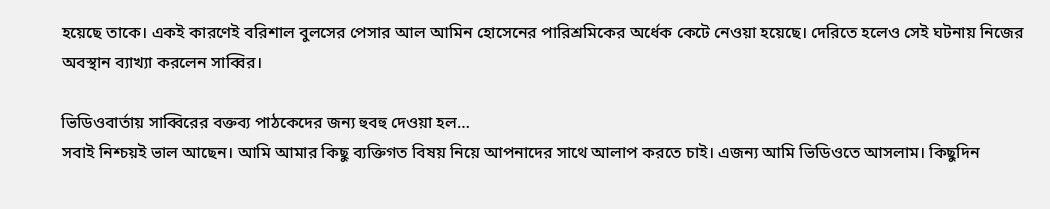হয়েছে তাকে। একই কারণেই বরিশাল বুলসের পেসার আল আমিন হোসেনের পারিশ্রমিকের অর্ধেক কেটে নেওয়া হয়েছে। দেরিতে হলেও সেই ঘটনায় নিজের অবস্থান ব্যাখ্যা করলেন সাব্বির।

ভিডিওবার্তায় সাব্বিরের বক্তব্য পাঠকেদের জন্য হুবহু দেওয়া হল…
সবাই নিশ্চয়ই ভাল আছেন। আমি আমার কিছু ব্যক্তিগত বিষয় নিয়ে আপনাদের সাথে আলাপ করতে চাই। এজন্য আমি ভিডিওতে আসলাম। কিছুদিন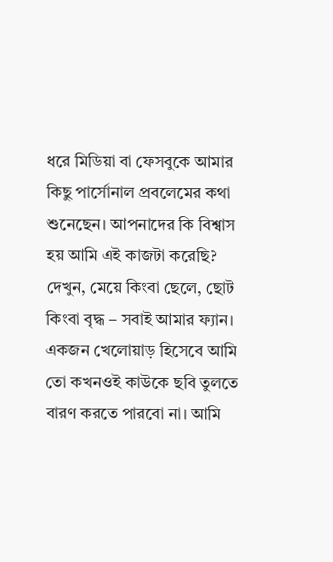ধরে মিডিয়া বা ফেসবুকে আমার কিছু পার্সোনাল প্রবলেমের কথা শুনেছেন। আপনাদের কি বিশ্বাস হয় আমি এই কাজটা করেছি?
দেখুন, মেয়ে কিংবা ছেলে, ছোট কিংবা বৃদ্ধ – সবাই আমার ফ্যান। একজন খেলোয়াড় হিসেবে আমি তো কখনওই কাউকে ছবি তুলতে বারণ করতে পারবো না। আমি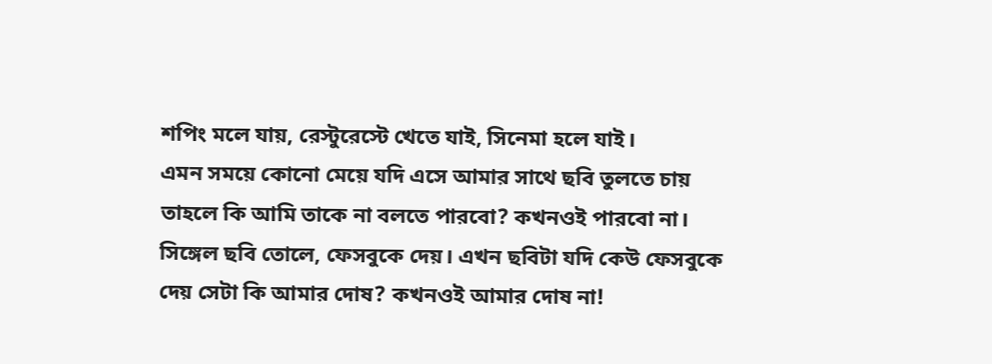শপিং মলে যায়, রেস্টুরেস্টে খেতে যাই, সিনেমা হলে যাই।
এমন সময়ে কোনো মেয়ে যদি এসে আমার সাথে ছবি তুলতে চায় তাহলে কি আমি তাকে না বলতে পারবো? কখনওই পারবো না। সিঙ্গেল ছবি তোলে, ফেসবুকে দেয়। এখন ছবিটা যদি কেউ ফেসবুকে দেয় সেটা কি আমার দোষ? কখনওই আমার দোষ না!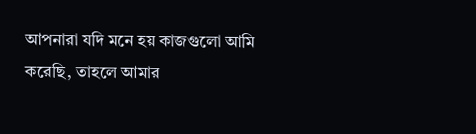আপনারা যদি মনে হয় কাজগুলো আমি করেছি, তাহলে আমার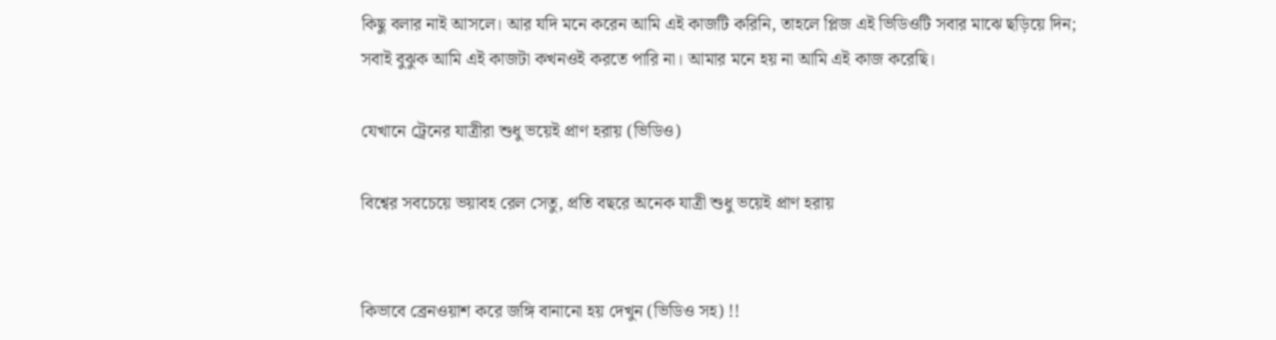কিছু বলার নাই আসলে। আর যদি মনে করেন আমি এই কাজটি করিনি, তাহলে প্লিজ এই ভিডিওটি সবার মাঝে ছড়িয়ে দিন; সবাই বুঝুক আমি এই কাজটা কখনওই করতে পারি না। আমার মনে হয় না আমি এই কাজ করেছি।

যেখানে ট্রেনের যাত্রীরা শুধু ভয়েই প্রাণ হরায় (ভিডিও)

বিশ্বের সবচেয়ে ভয়াবহ রেল সেতু, প্রতি বছরে অনেক যাত্রী শুধু ভয়েই প্রাণ হরায়


কিভাবে ব্রেনওয়াশ করে জঙ্গি বানানো হয় দেখুন (ভিডিও সহ) !!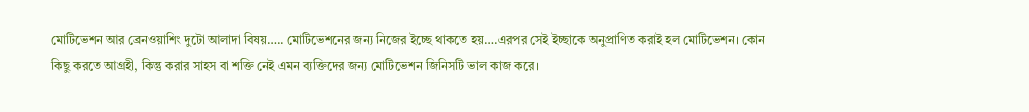মোটিভেশন আর ব্রেনওয়াশিং দুটো আলাদা বিষয়….. মোটিভেশনের জন্য নিজের ইচ্ছে থাকতে হয়….এরপর সেই ইচ্ছাকে অনুপ্রাণিত করাই হল মোটিভেশন। কোন কিছু করতে আগ্রহী, কিন্তু করার সাহস বা শক্তি নেই এমন ব্যক্তিদের জন্য মোটিভেশন জিনিসটি ভাল কাজ করে।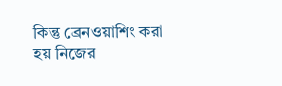কিন্তু ব্রেনওয়াশিং করা হয় নিজের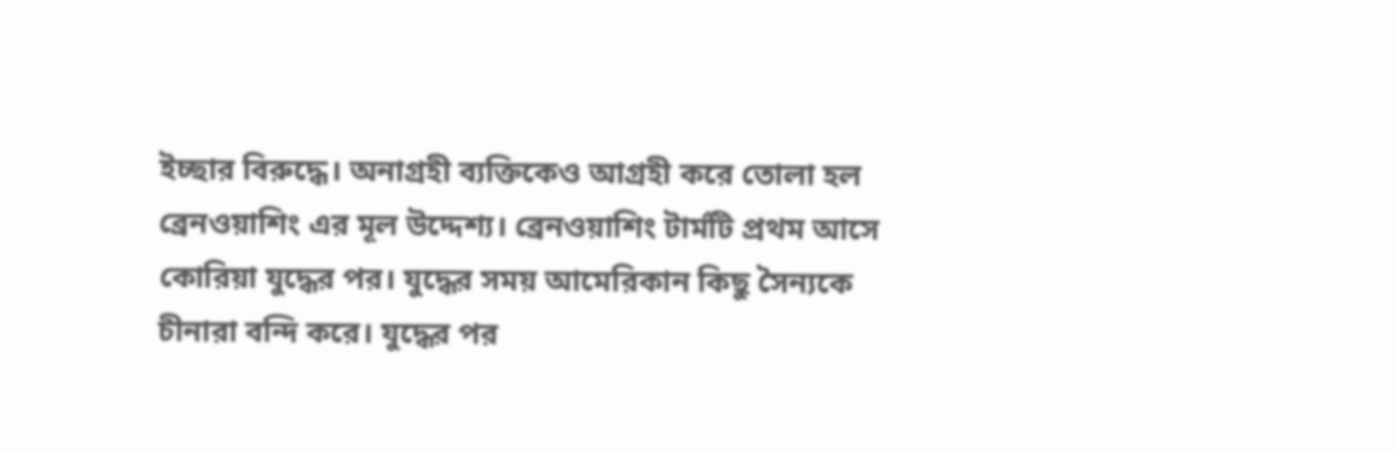ইচ্ছার বিরুদ্ধে। অনাগ্রহী ব্যক্তিকেও আগ্রহী করে তোলা হল ব্রেনওয়াশিং এর মূল উদ্দেশ্য। ব্রেনওয়াশিং টার্মটি প্রথম আসে কোরিয়া যুদ্ধের পর। যুদ্ধের সময় আমেরিকান কিছু সৈন্যকে চীনারা বন্দি করে। যুদ্ধের পর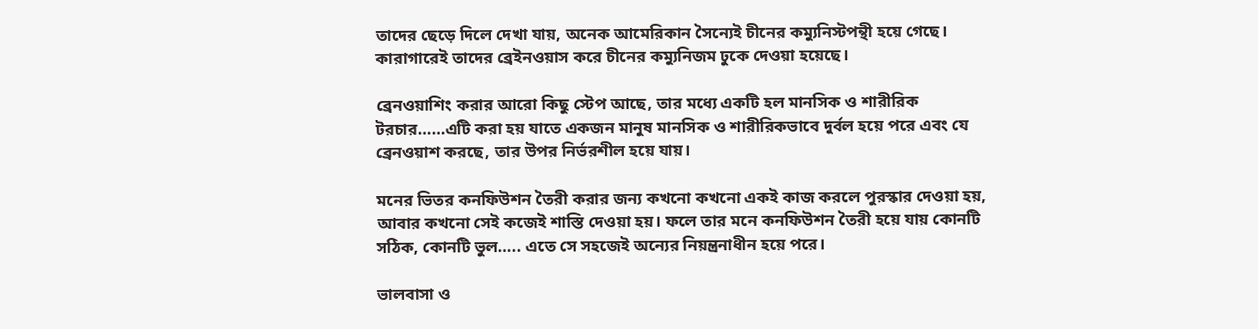তাদের ছেড়ে দিলে দেখা যায়, অনেক আমেরিকান সৈন্যেই চীনের কম্যুনিস্টপন্থী হয়ে গেছে। কারাগারেই তাদের ব্রেইনওয়াস করে চীনের কম্যুনিজম ঢুকে দেওয়া হয়েছে।

ব্রেনওয়াশিং করার আরো ‍কিছু স্টেপ আছে, তার মধ্যে একটি হল মানসিক ও শারীরিক টরচার……এটি করা হয় যাতে একজন মানুষ মানসিক ও শারীরিকভাবে দুর্বল হয়ে পরে এবং যে ব্রেনওয়াশ করছে, তার উপর নির্ভরশীল হয়ে যায়।

মনের ভিতর কনফিউশন তৈরী করার জন্য কখনো কখনো একই কাজ করলে পুরস্কার দেওয়া হয়, আবার কখনো সেই কজেই শাস্তি দেওয়া হয়। ফলে তার মনে কনফিউশন তৈরী হয়ে যায় কোনটি সঠিক, কোনটি ভুল….. এতে সে সহজেই অন্যের নিয়ন্ত্রনাধীন হয়ে পরে।

ভালবাসা ও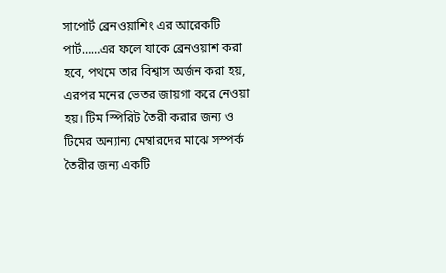সাপোর্ট ব্রেনওয়াশিং এর আরেকটি পার্ট……এর ফলে যাকে ব্রেনওয়াশ করা হবে, পথমে তার বিশ্বাস অর্জন করা হয়, এরপর মনের ভেতর জায়গা করে নেওয়া হয়। টিম স্পিরিট তৈরী করার জন্য ও টিমের অন্যান্য মেম্বারদের মাঝে সস্পর্ক তৈরীর জন্য একটি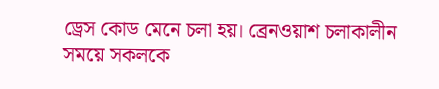ড্রেস কোড মেনে চলা হয়। ব্রেনওয়াশ চলাকালীন সময়ে সকলকে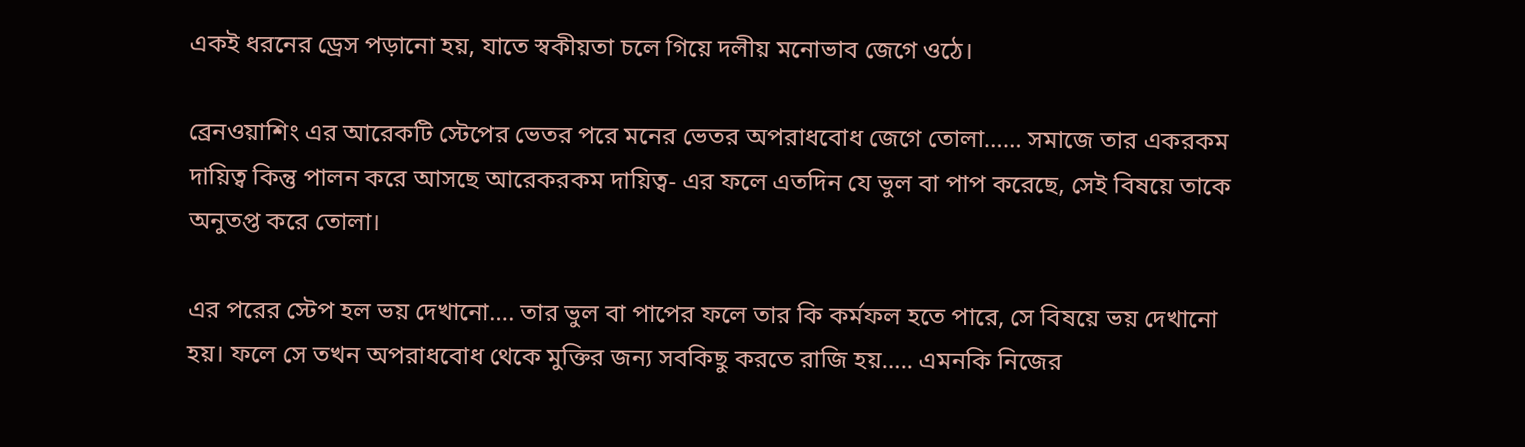একই ধরনের ড্রেস পড়ানো হয়, যাতে স্বকীয়তা চলে গিয়ে দলীয় মনোভাব জেগে ওঠে।

ব্রেনওয়াশিং এর আরেকটি স্টেপের ভেতর পরে মনের ভেতর অপরাধবোধ জেগে তোলা…… সমাজে তার একরকম দায়িত্ব কিন্তু পালন করে আসছে আরেকরকম দায়িত্ব- এর ফলে এতদিন যে ভুল বা পাপ করেছে, সেই বিষয়ে তাকে অনুতপ্ত করে তোলা।

এর পরের স্টেপ হল ভয় দেখানো…. তার ভুল বা পাপের ফলে তার কি কর্মফল হতে পারে, সে বিষয়ে ভয় দেখানো হয়। ফলে সে তখন অপরাধবোধ থেকে মুক্তির জন্য সবকিছু করতে রাজি হয়….. এমনকি নিজের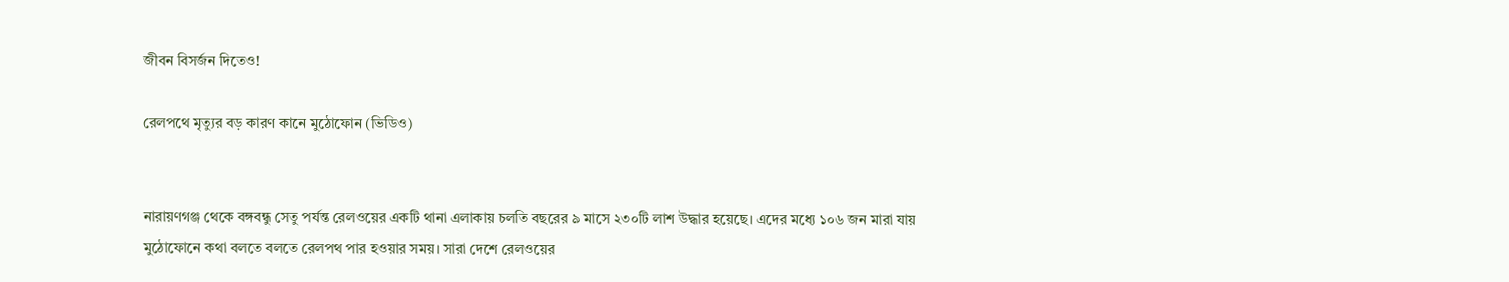জীবন বিসর্জন দিতেও!

রেলপথে মৃত্যুর বড় কারণ কানে মুঠোফোন (ভিডিও)


নারায়ণগঞ্জ থেকে বঙ্গবন্ধু সেতু পর্যন্ত রেলওয়ের একটি থানা এলাকায় চলতি বছরের ৯ মাসে ২৩০টি লাশ উদ্ধার হয়েছে। এদের মধ্যে ১০৬ জন মারা যায় মুঠোফোনে কথা বলতে বলতে রেলপথ পার হওয়ার সময়। সারা দেশে রেলওয়ের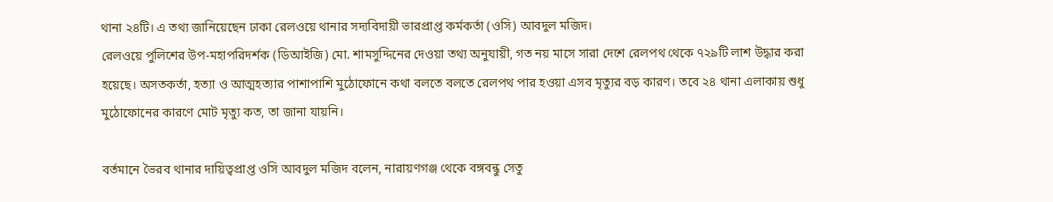থানা ২৪টি। এ তথ্য জানিয়েছেন ঢাকা রেলওয়ে থানার সদ্যবিদায়ী ভারপ্রাপ্ত কর্মকর্তা (ওসি) আবদুল মজিদ।
রেলওয়ে পুলিশের উপ-মহাপরিদর্শক (ডিআইজি) মো. শামসুদ্দিনের দেওয়া তথ্য অনুযায়ী, গত নয় মাসে সারা দেশে রেলপথ থেকে ৭২৯টি লাশ উদ্ধার করা হয়েছে। অসতকর্তা, হত্যা ও আত্মহত্যার পাশাপাশি মুঠোফোনে কথা বলতে বলতে রেলপথ পার হওয়া এসব মৃত্যুর বড় কারণ। তবে ২৪ থানা এলাকায় শুধু মুঠোফোনের কারণে মোট মৃত্যু কত, তা জানা যায়নি।

বর্তমানে ভৈরব থানার দায়িত্বপ্রাপ্ত ওসি আবদুল মজিদ বলেন, নারায়ণগঞ্জ থেকে বঙ্গবন্ধু সেতু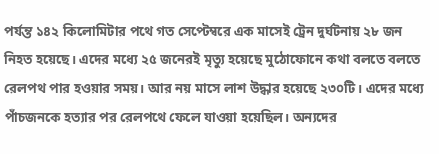পর্যন্ত ১৪২ কিলোমিটার পথে গত সেপ্টেম্বরে এক মাসেই ট্রেন দুর্ঘটনায় ২৮ জন নিহত হয়েছে। এদের মধ্যে ২৫ জনেরই মৃত্যু হয়েছে মুঠোফোনে কথা বলতে বলতে রেলপথ পার হওয়ার সময়। আর নয় মাসে লাশ উদ্ধার হয়েছে ২৩০টি। এদের মধ্যে পাঁচজনকে হত্যার পর রেলপথে ফেলে যাওয়া হয়েছিল। অন্যদের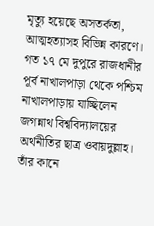মৃত্যু হয়েছে অসতর্কতা, আত্মহত্যাসহ বিভিন্ন কারণে।
গত ১৭ মে দুপুরে রাজধানীর পূর্ব নাখালপাড়া থেকে পশ্চিম নাখালপাড়ায় যাচ্ছিলেন জগন্নাথ বিশ্ববিদ্যালয়ের অর্থনীতির ছাত্র ওবায়দুল্লাহ। তাঁর কানে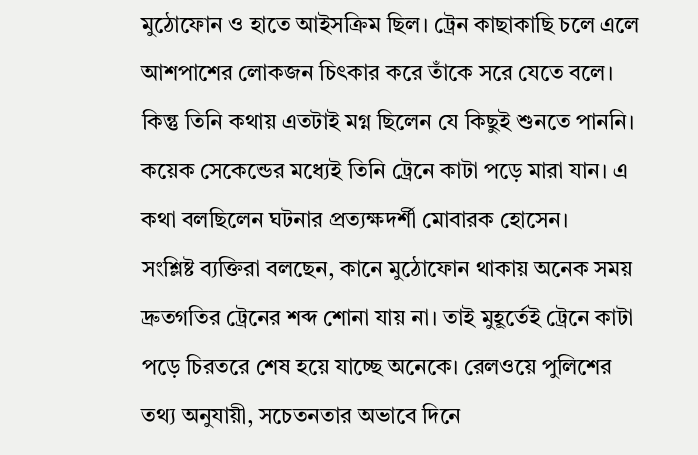মুঠোফোন ও হাতে আইসক্রিম ছিল। ট্রেন কাছাকাছি চলে এলে আশপাশের লোকজন চিৎকার করে তাঁকে সরে যেতে বলে। কিন্তু তিনি কথায় এতটাই মগ্ন ছিলেন যে কিছুই শুনতে পাননি। কয়েক সেকেন্ডের মধ্যেই তিনি ট্রেনে কাটা পড়ে মারা যান। এ কথা বলছিলেন ঘটনার প্রত্যক্ষদর্শী মোবারক হোসেন।
সংশ্লিষ্ট ব্যক্তিরা বলছেন, কানে মুঠোফোন থাকায় অনেক সময় দ্রুতগতির ট্রেনের শব্দ শোনা যায় না। তাই মুহূর্তেই ট্রেনে কাটা পড়ে চিরতরে শেষ হয়ে যাচ্ছে অনেকে। রেলওয়ে পুলিশের তথ্য অনুযায়ী, সচেতনতার অভাবে দিনে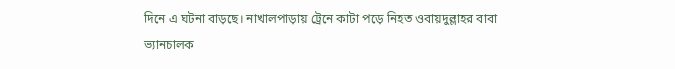দিনে এ ঘটনা বাড়ছে। নাখালপাড়ায় ট্রেনে কাটা পড়ে নিহত ওবায়দুল্লাহর বাবা ভ্যানচালক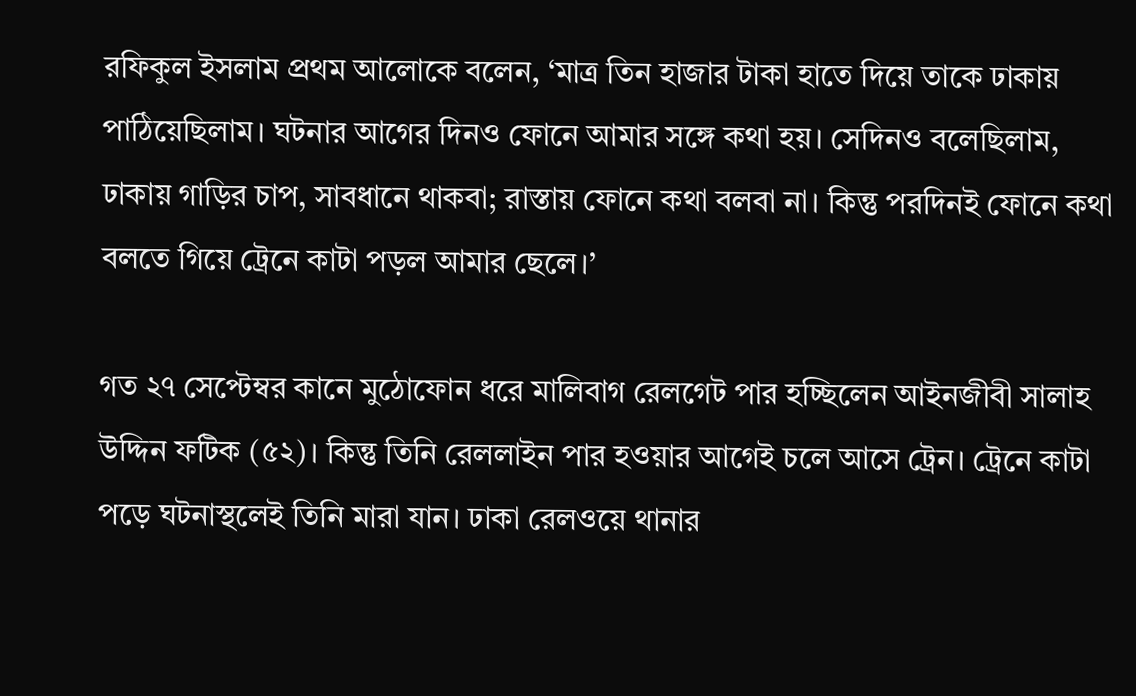রফিকুল ইসলাম প্রথম আলোকে বলেন, ‘মাত্র তিন হাজার টাকা হাতে দিয়ে তাকে ঢাকায় পাঠিয়েছিলাম। ঘটনার আগের দিনও ফোনে আমার সঙ্গে কথা হয়। সেদিনও বলেছিলাম, ঢাকায় গাড়ির চাপ, সাবধানে থাকবা; রাস্তায় ফোনে কথা বলবা না। কিন্তু পরদিনই ফোনে কথা বলতে গিয়ে ট্রেনে কাটা পড়ল আমার ছেলে।’

গত ২৭ সেপ্টেম্বর কানে মুঠোফোন ধরে মালিবাগ রেলগেট পার হচ্ছিলেন আইনজীবী সালাহ উদ্দিন ফটিক (৫২)। কিন্তু তিনি রেললাইন পার হওয়ার আগেই চলে আসে ট্রেন। ট্রেনে কাটা পড়ে ঘটনাস্থলেই তিনি মারা যান। ঢাকা রেলওয়ে থানার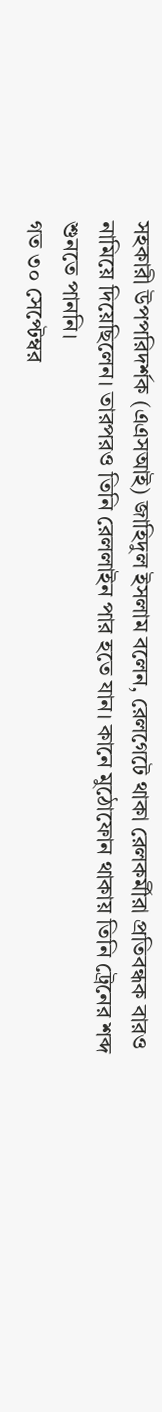সহকারী উপপরিদর্শক (এএসআই) জাহিদুল ইসলাম বলেন, রেলগেটে থাকা রেলকর্মীরা প্রতিবন্ধক বারও নামিয়ে দিয়েছিলেন। তারপরও তিনি রেললাইন পার হতে যান। কানে মুঠোফোন থাকায় তিনি ট্রেনের শব্দ শুনতে পাননি।
গত ৩০ সেপ্টেম্বর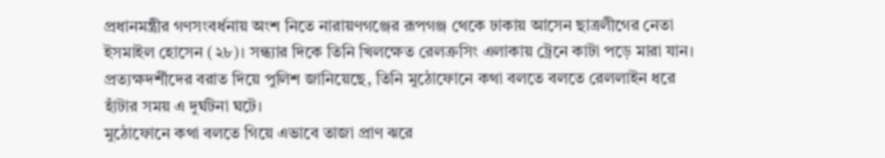প্রধানমন্ত্রীর গণসংবর্ধনায় অংশ নিতে নারায়ণগঞ্জের রূপগঞ্জ থেকে ঢাকায় আসেন ছাত্রলীগের নেতা ইসমাইল হোসেন (২৮)। সন্ধ্যার দিকে তিনি খিলক্ষেত রেলক্রসিং এলাকায় ট্রেনে কাটা পড়ে মারা যান। প্রত্যক্ষদর্শীদের বরাত দিয়ে পুলিশ জানিয়েছে, তিনি মুঠোফোনে কথা বলতে বলতে রেললাইন ধরে হাঁটার সময় এ দুর্ঘটনা ঘটে।
মুঠোফোনে কথা বলতে গিয়ে এভাবে তাজা প্রাণ ঝরে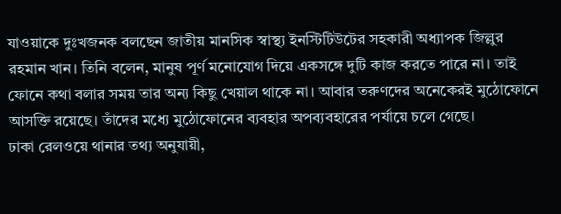যাওয়াকে দুঃখজনক বলছেন জাতীয় মানসিক স্বাস্থ্য ইনস্টিটিউটের সহকারী অধ্যাপক জিল্লুর রহমান খান। তিনি বলেন, মানুষ পূর্ণ মনোযোগ দিয়ে একসঙ্গে দুটি কাজ করতে পারে না। তাই ফোনে কথা বলার সময় তার অন্য কিছু খেয়াল থাকে না। আবার তরুণদের অনেকেরই মুঠোফোনে আসক্তি রয়েছে। তাঁদের মধ্যে মুঠোফোনের ব্যবহার অপব্যবহারের পর্যায়ে চলে গেছে।
ঢাকা রেলওয়ে থানার তথ্য অনুযায়ী,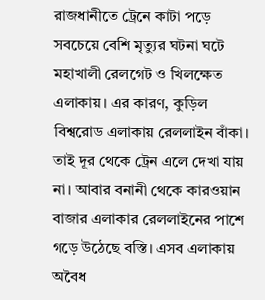রাজধানীতে ট্রেনে কাটা পড়ে সবচেয়ে বেশি মৃত্যুর ঘটনা ঘটে মহাখালী রেলগেট ও খিলক্ষেত এলাকায়। এর কারণ, কুড়িল বিশ্বরোড এলাকায় রেললাইন বাঁকা। তাই দূর থেকে ট্রেন এলে দেখা যায় না। আবার বনানী থেকে কারওয়ান বাজার এলাকার রেললাইনের পাশে গড়ে উঠেছে বস্তি। এসব এলাকায় অবৈধ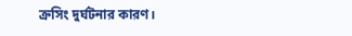ক্রসিং দুর্ঘটনার কারণ।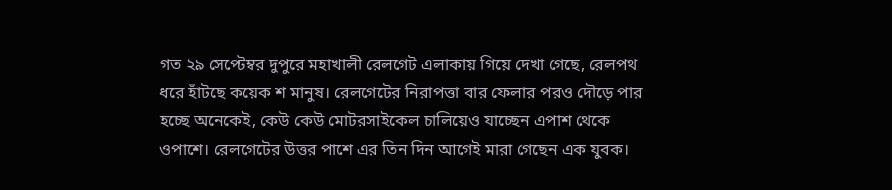গত ২৯ সেপ্টেম্বর দুপুরে মহাখালী রেলগেট এলাকায় গিয়ে দেখা গেছে, রেলপথ ধরে হাঁটছে কয়েক শ মানুষ। রেলগেটের নিরাপত্তা বার ফেলার পরও দৌড়ে পার হচ্ছে অনেকেই, কেউ কেউ মোটরসাইকেল চালিয়েও যাচ্ছেন এপাশ থেকে ওপাশে। রেলগেটের উত্তর পাশে এর তিন দিন আগেই মারা গেছেন এক যুবক।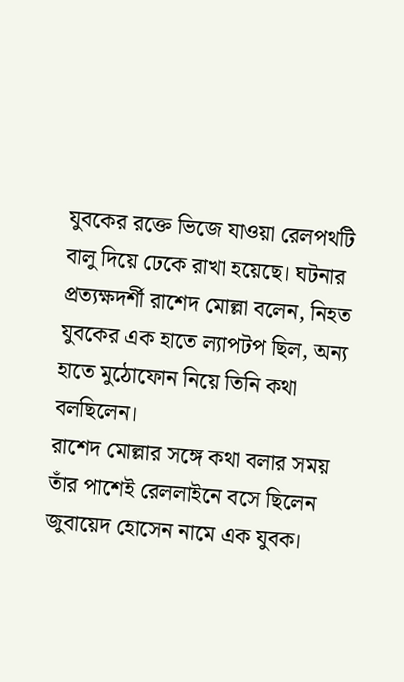যুবকের রক্তে ভিজে যাওয়া রেলপথটি বালু দিয়ে ঢেকে রাখা হয়েছে। ঘটনার প্রত্যক্ষদর্শী রাশেদ মোল্লা বলেন, নিহত যুবকের এক হাতে ল্যাপটপ ছিল, অন্য হাতে মুঠোফোন নিয়ে তিনি কথা বলছিলেন।
রাশেদ মোল্লার সঙ্গে কথা বলার সময় তাঁর পাশেই রেললাইনে বসে ছিলেন জুবায়েদ হোসেন নামে এক যুবক।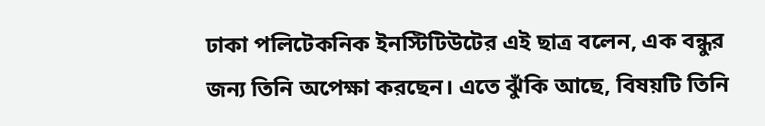ঢাকা পলিটেকনিক ইনস্টিটিউটের এই ছাত্র বলেন, এক বন্ধুর জন্য তিনি অপেক্ষা করছেন। এতে ঝুঁকি আছে, বিষয়টি তিনি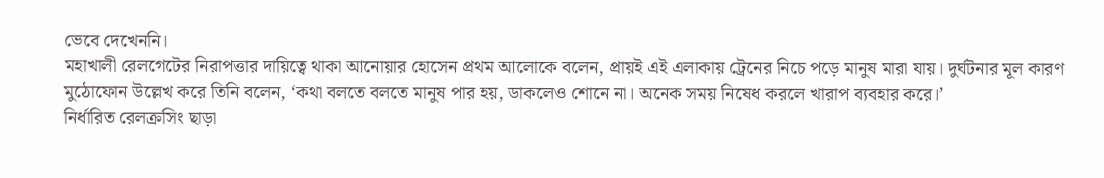ভেবে দেখেননি।
মহাখালী রেলগেটের নিরাপত্তার দায়িত্বে থাকা আনোয়ার হোসেন প্রথম আলোকে বলেন, প্রায়ই এই এলাকায় ট্রেনের নিচে পড়ে মানুষ মারা যায়। দুর্ঘটনার মূল কারণ মুঠোফোন উল্লেখ করে তিনি বলেন, ‘কথা বলতে বলতে মানুষ পার হয়, ডাকলেও শোনে না। অনেক সময় নিষেধ করলে খারাপ ব্যবহার করে।’
নির্ধারিত রেলক্রসিং ছাড়া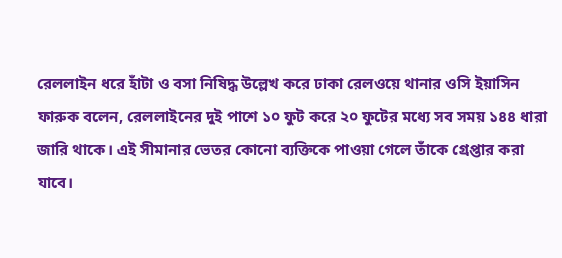রেললাইন ধরে হাঁটা ও বসা নিষিদ্ধ উল্লেখ করে ঢাকা রেলওয়ে থানার ওসি ইয়াসিন ফারুক বলেন, রেললাইনের দুই পাশে ১০ ফুট করে ২০ ফুটের মধ্যে সব সময় ১৪৪ ধারা জারি থাকে। এই সীমানার ভেতর কোনো ব্যক্তিকে পাওয়া গেলে তাঁকে গ্রেপ্তার করা যাবে।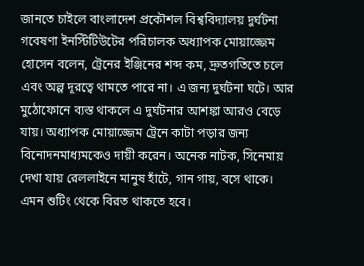জানতে চাইলে বাংলাদেশ প্রকৌশল বিশ্ববিদ্যালয় দুর্ঘটনা গবেষণা ইনস্টিটিউটের পরিচালক অধ্যাপক মোয়াজ্জেম হোসেন বলেন, ট্রেনের ইঞ্জিনের শব্দ কম, দ্রুতগতিতে চলে এবং অল্প দূরত্বে থামতে পারে না। এ জন্য দুর্ঘটনা ঘটে। আর মুঠোফোনে ব্যস্ত থাকলে এ দুর্ঘটনার আশঙ্কা আরও বেড়ে যায়। অধ্যাপক মোয়াজ্জেম ট্রেনে কাটা পড়ার জন্য বিনোদনমাধ্যমকেও দায়ী করেন। অনেক নাটক, সিনেমায় দেখা যায় রেললাইনে মানুষ হাঁটে, গান গায়, বসে থাকে। এমন শুটিং থেকে বিরত থাকতে হবে।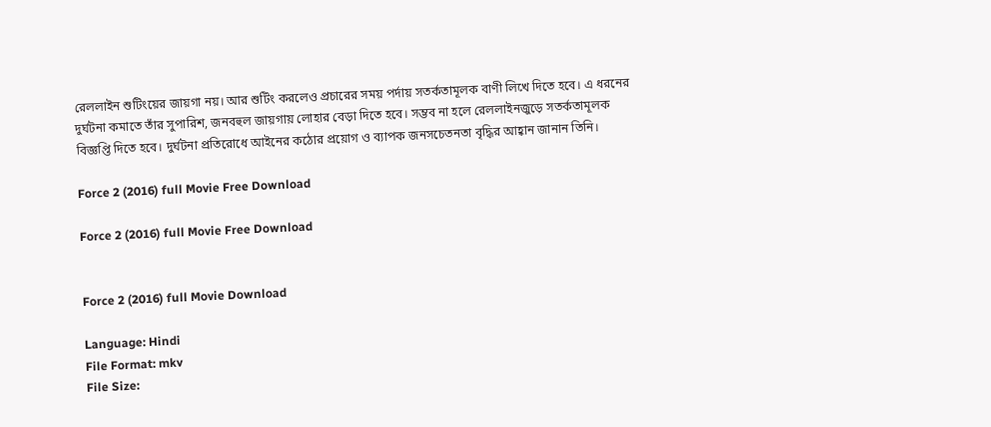রেললাইন শুটিংয়ের জায়গা নয়। আর শুটিং করলেও প্রচারের সময় পর্দায় সতর্কতামূলক বাণী লিখে দিতে হবে। এ ধরনের দুর্ঘটনা কমাতে তাঁর সুপারিশ, জনবহুল জায়গায় লোহার বেড়া দিতে হবে। সম্ভব না হলে রেললাইনজুড়ে সতর্কতামূলক বিজ্ঞপ্তি দিতে হবে। দুর্ঘটনা প্রতিরোধে আইনের কঠোর প্রয়োগ ও ব্যাপক জনসচেতনতা বৃদ্ধির আহ্বান জানান তিনি।

Force 2 (2016) full Movie Free Download

Force 2 (2016) full Movie Free Download


Force 2 (2016) full Movie Download

Language: Hindi
File Format: mkv
File Size: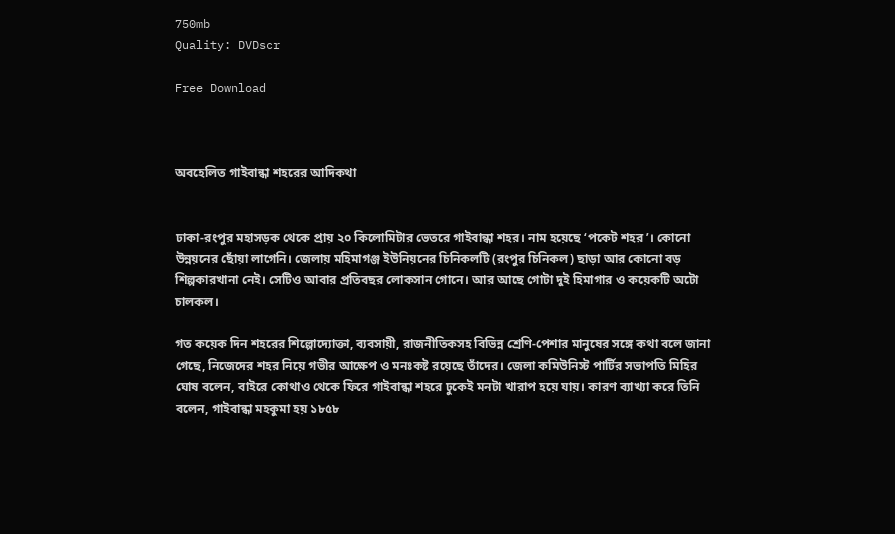750mb
Quality: DVDscr

Free Download



অবহেলিত গাইবান্ধা শহরের আদিকথা


ঢাকা-রংপুর মহাসড়ক থেকে প্রায় ২০ কিলোমিটার ভেতরে গাইবান্ধা শহর। নাম হয়েছে ‘পকেট শহর’। কোনো উন্নয়নের ছোঁয়া লাগেনি। জেলায় মহিমাগঞ্জ ইউনিয়নের চিনিকলটি (রংপুর চিনিকল) ছাড়া আর কোনো বড় শিল্পকারখানা নেই। সেটিও আবার প্রতিবছর লোকসান গোনে। আর আছে গোটা দুই হিমাগার ও কয়েকটি অটো চালকল।

গত কয়েক দিন শহরের শিল্পোদ্যোক্তা, ব্যবসায়ী, রাজনীতিকসহ বিভিন্ন শ্রেণি-পেশার মানুষের সঙ্গে কথা বলে জানা গেছে, নিজেদের শহর নিয়ে গভীর আক্ষেপ ও মনঃকষ্ট রয়েছে তাঁদের। জেলা কমিউনিস্ট পার্টির সভাপতি মিহির ঘোষ বলেন, বাইরে কোথাও থেকে ফিরে গাইবান্ধা শহরে ঢুকেই মনটা খারাপ হয়ে যায়। কারণ ব্যাখ্যা করে তিনি বলেন, গাইবান্ধা মহকুমা হয় ১৮৫৮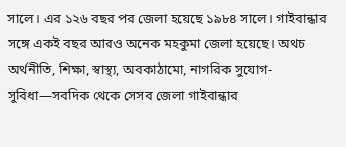সালে। এর ১২৬ বছর পর জেলা হয়েছে ১৯৮৪ সালে। গাইবান্ধার সঙ্গে একই বছর আরও অনেক মহকুমা জেলা হয়েছে। অথচ অর্থনীতি, শিক্ষা, স্বাস্থ্য, অবকাঠামো, নাগরিক সুযোগ-সুবিধা—সবদিক থেকে সেসব জেলা গাইবান্ধার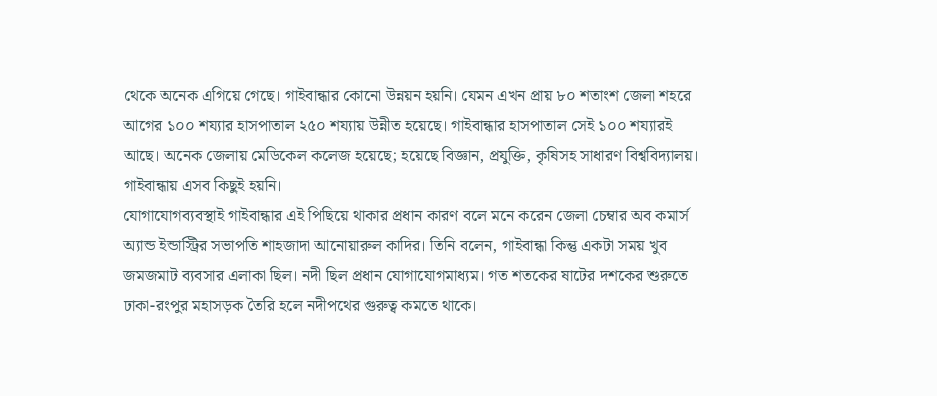থেকে অনেক এগিয়ে গেছে। গাইবান্ধার কোনো উন্নয়ন হয়নি। যেমন এখন প্রায় ৮০ শতাংশ জেলা শহরে আগের ১০০ শয্যার হাসপাতাল ২৫০ শয্যায় উন্নীত হয়েছে। গাইবান্ধার হাসপাতাল সেই ১০০ শয্যারই আছে। অনেক জেলায় মেডিকেল কলেজ হয়েছে; হয়েছে বিজ্ঞান, প্রযুক্তি, কৃষিসহ সাধারণ বিশ্ববিদ্যালয়। গাইবান্ধায় এসব কিছুই হয়নি।
যোগাযোগব্যবস্থাই গাইবান্ধার এই পিছিয়ে থাকার প্রধান কারণ বলে মনে করেন জেলা চেম্বার অব কমার্স অ্যান্ড ইন্ডাস্ট্রির সভাপতি শাহজাদা আনোয়ারুল কাদির। তিনি বলেন, গাইবান্ধা কিন্তু একটা সময় খুব জমজমাট ব্যবসার এলাকা ছিল। নদী ছিল প্রধান যোগাযোগমাধ্যম। গত শতকের ষাটের দশকের শুরুতে ঢাকা-রংপুর মহাসড়ক তৈরি হলে নদীপথের গুরুত্ব কমতে থাকে।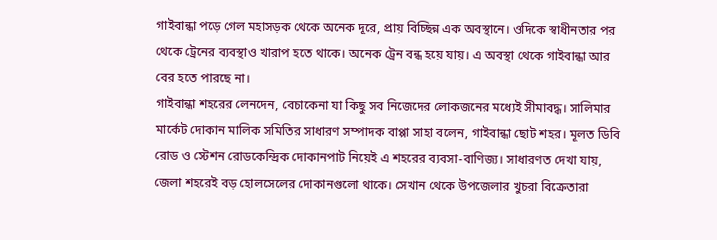গাইবান্ধা পড়ে গেল মহাসড়ক থেকে অনেক দূরে, প্রায় বিচ্ছিন্ন এক অবস্থানে। ওদিকে স্বাধীনতার পর থেকে ট্রেনের ব্যবস্থাও খারাপ হতে থাকে। অনেক ট্রেন বন্ধ হয়ে যায়। এ অবস্থা থেকে গাইবান্ধা আর বের হতে পারছে না।
গাইবান্ধা শহরের লেনদেন, বেচাকেনা যা কিছু সব নিজেদের লোকজনের মধ্যেই সীমাবদ্ধ। সালিমার মার্কেট দোকান মালিক সমিতির সাধারণ সম্পাদক বাপ্পা সাহা বলেন, গাইবান্ধা ছোট শহর। মূলত ডিবি রোড ও স্টেশন রোডকেন্দ্রিক দোকানপাট নিয়েই এ শহরের ব্যবসা-বাণিজ্য। সাধারণত দেখা যায়, জেলা শহরেই বড় হোলসেলের দোকানগুলো থাকে। সেখান থেকে উপজেলার খুচরা বিক্রেতারা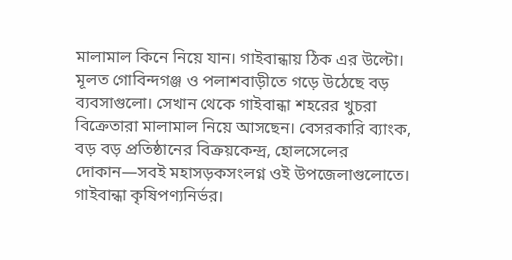মালামাল কিনে নিয়ে যান। গাইবান্ধায় ঠিক এর উল্টো। মূলত গোবিন্দগঞ্জ ও পলাশবাড়ীতে গড়ে উঠেছে বড় ব্যবসাগুলো। সেখান থেকে গাইবান্ধা শহরের খুচরা বিক্রেতারা মালামাল নিয়ে আসছেন। বেসরকারি ব্যাংক, বড় বড় প্রতিষ্ঠানের বিক্রয়কেন্দ্র, হোলসেলের দোকান—সবই মহাসড়কসংলগ্ন ওই উপজেলাগুলোতে।
গাইবান্ধা কৃষিপণ্যনির্ভর।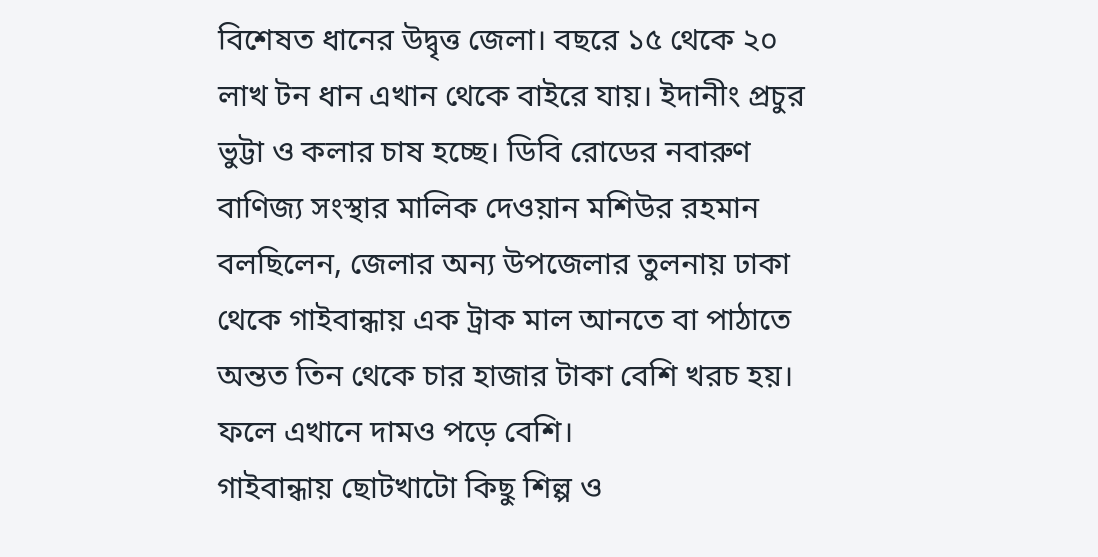বিশেষত ধানের উদ্বৃত্ত জেলা। বছরে ১৫ থেকে ২০ লাখ টন ধান এখান থেকে বাইরে যায়। ইদানীং প্রচুর ভুট্টা ও কলার চাষ হচ্ছে। ডিবি রোডের নবারুণ বাণিজ্য সংস্থার মালিক দেওয়ান মশিউর রহমান বলছিলেন, জেলার অন্য উপজেলার তুলনায় ঢাকা থেকে গাইবান্ধায় এক ট্রাক মাল আনতে বা পাঠাতে অন্তত তিন থেকে চার হাজার টাকা বেশি খরচ হয়। ফলে এখানে দামও পড়ে বেশি।
গাইবান্ধায় ছোটখাটো কিছু শিল্প ও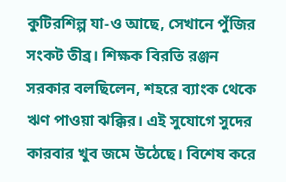কুটিরশিল্প যা-ও আছে, সেখানে পুঁজির সংকট তীব্র। শিক্ষক বিরতি রঞ্জন সরকার বলছিলেন, শহরে ব্যাংক থেকে ঋণ পাওয়া ঝক্কির। এই সুযোগে সুদের কারবার খুব জমে উঠেছে। বিশেষ করে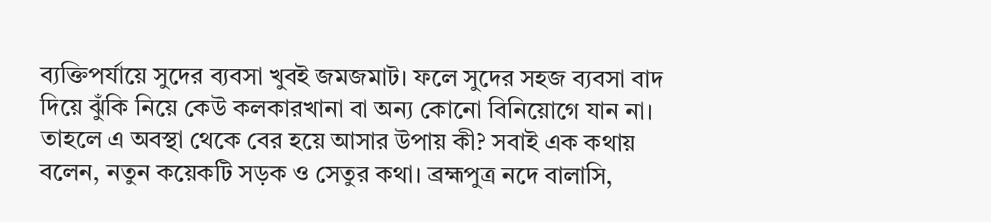ব্যক্তিপর্যায়ে সুদের ব্যবসা খুবই জমজমাট। ফলে সুদের সহজ ব্যবসা বাদ দিয়ে ঝুঁকি নিয়ে কেউ কলকারখানা বা অন্য কোনো বিনিয়োগে যান না।
তাহলে এ অবস্থা থেকে বের হয়ে আসার উপায় কী? সবাই এক কথায় বলেন, নতুন কয়েকটি সড়ক ও সেতুর কথা। ব্রহ্মপুত্র নদে বালাসি,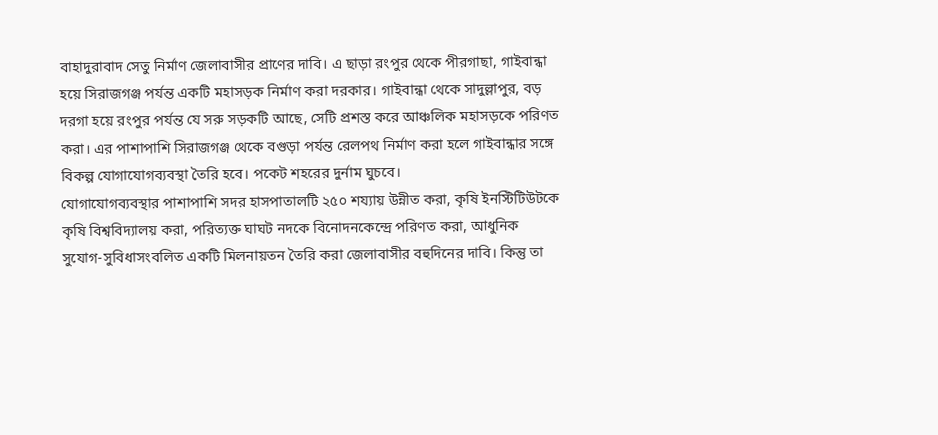বাহাদুরাবাদ সেতু নির্মাণ জেলাবাসীর প্রাণের দাবি। এ ছাড়া রংপুর থেকে পীরগাছা, গাইবান্ধা হয়ে সিরাজগঞ্জ পর্যন্ত একটি মহাসড়ক নির্মাণ করা দরকার। গাইবান্ধা থেকে সাদুল্লাপুর, বড় দরগা হয়ে রংপুর পর্যন্ত যে সরু সড়কটি আছে, সেটি প্রশস্ত করে আঞ্চলিক মহাসড়কে পরিণত করা। এর পাশাপাশি সিরাজগঞ্জ থেকে বগুড়া পর্যন্ত রেলপথ নির্মাণ করা হলে গাইবান্ধার সঙ্গে বিকল্প যোগাযোগব্যবস্থা তৈরি হবে। পকেট শহরের দুর্নাম ঘুচবে।
যোগাযোগব্যবস্থার পাশাপাশি সদর হাসপাতালটি ২৫০ শয্যায় উন্নীত করা, কৃষি ইনস্টিটিউটকে কৃষি বিশ্ববিদ্যালয় করা, পরিত্যক্ত ঘাঘট নদকে বিনোদনকেন্দ্রে পরিণত করা, আধুনিক সুযোগ-সুবিধাসংবলিত একটি মিলনায়তন তৈরি করা জেলাবাসীর বহুদিনের দাবি। কিন্তু তা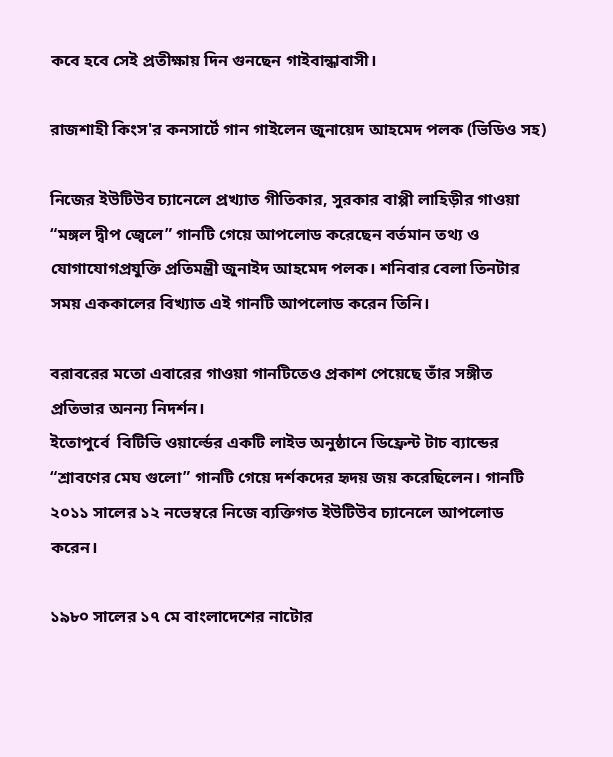কবে হবে সেই প্রতীক্ষায় দিন গুনছেন গাইবান্ধাবাসী।

রাজশাহী কিংস'র কনসার্টে গান গাইলেন জুনায়েদ আহমেদ পলক (ভিডিও সহ)

নিজের ইউটিউব চ্যানেলে প্রখ্যাত গীতিকার, সুরকার বাপ্পী লাহিড়ীর গাওয়া “মঙ্গল দ্বীপ জ্বেলে” গানটি গেয়ে আপলোড করেছেন বর্তমান তথ্য ও যোগাযোগপ্রযুক্তি প্রতিমন্ত্রী জুনাইদ আহমেদ পলক। শনিবার বেলা তিনটার সময় এককালের বিখ্যাত এই গানটি আপলোড করেন তিনি।

বরাবরের মতো এবারের গাওয়া গানটিতেও প্রকাশ পেয়েছে তাঁর সঙ্গীত প্রতিভার অনন্য নিদর্শন।
ইতোপুর্বে  বিটিভি ওয়ার্ল্ডের একটি লাইভ অনুষ্ঠানে ডিফ্রেন্ট টাচ ব্যান্ডের “শ্রাবণের মেঘ গুলো” গানটি গেয়ে দর্শকদের হৃদয় জয় করেছিলেন। গানটি ২০১১ সালের ১২ নভেম্বরে নিজে ব্যক্তিগত ইউটিউব চ্যানেলে আপলোড করেন।

১৯৮০ সালের ১৭ মে বাংলাদেশের নাটোর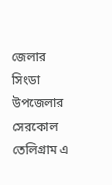জেলার সিংডা উপজেলার সেরকোল তেলিগ্রাম এ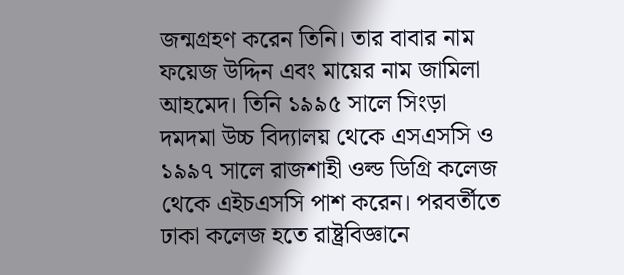জন্মগ্রহণ করেন তিনি। তার বাবার নাম ফয়েজ উদ্দিন এবং মায়ের নাম জামিলা আহমেদ। তিনি ১৯৯৫ সালে সিংড়া দমদমা উচ্চ বিদ্যালয় থেকে এসএসসি ও ১৯৯৭ সালে রাজশাহী ওল্ড ডিগ্রি কলেজ থেকে এইচএসসি পাশ করেন। পরবর্তীতে ঢাকা কলেজ হতে রাষ্ট্রবিজ্ঞানে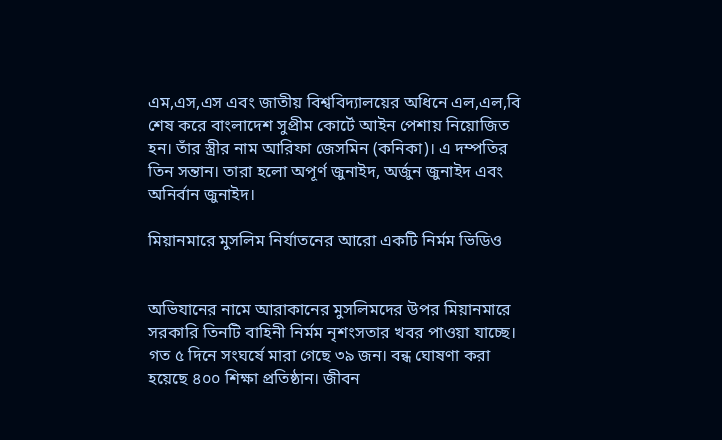এম,এস,এস এবং জাতীয় বিশ্ববিদ্যালয়ের অধিনে এল,এল,বি শেষ করে বাংলাদেশ সুপ্রীম কোর্টে আইন পেশায় নিয়োজিত হন। তাঁর স্ত্রীর নাম আরিফা জেসমিন (কনিকা)। এ দম্পতির তিন সন্তান। তারা হলো অপূর্ণ জুনাইদ, অর্জুন জুনাইদ এবং অনির্বান জুনাইদ।

মিয়ানমারে মুসলিম নির্যাতনের আরো একটি নির্মম ভিডিও


অভিযানের নামে আরাকানের মুসলিমদের উপর মিয়ানমারে সরকারি তিনটি বাহিনী নির্মম নৃশংসতার খবর পাওয়া যাচ্ছে।
গত ৫ দিনে সংঘর্ষে মারা গেছে ৩৯ জন। বন্ধ ঘোষণা করা হয়েছে ৪০০ শিক্ষা প্রতিষ্ঠান। জীবন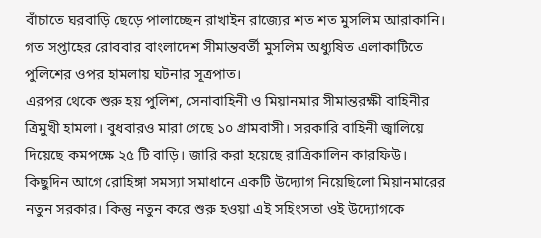বাঁচাতে ঘরবাড়ি ছেড়ে পালাচ্ছেন রাখাইন রাজ্যের শত শত মুসলিম আরাকানি।
গত সপ্তাহের রোববার বাংলাদেশ সীমান্তবর্তী মুসলিম অধ্যুষিত এলাকাটিতে পুলিশের ওপর হামলায় ঘটনার সূত্রপাত।
এরপর থেকে শুরু হয় পুলিশ, সেনাবাহিনী ও মিয়ানমার সীমান্তরক্ষী বাহিনীর ত্রিমুখী হামলা। বুধবারও মারা গেছে ১০ গ্রামবাসী। সরকারি বাহিনী জ্বালিয়ে দিয়েছে কমপক্ষে ২৫ টি বাড়ি। জারি করা হয়েছে রাত্রিকালিন কারফিউ।
কিছুদিন আগে রোহিঙ্গা সমস্যা সমাধানে একটি উদ্যোগ নিয়েছিলো মিয়ানমারের নতুন সরকার। কিন্তু নতুন করে শুরু হওয়া এই সহিংসতা ওই ‍উদ্যোগকে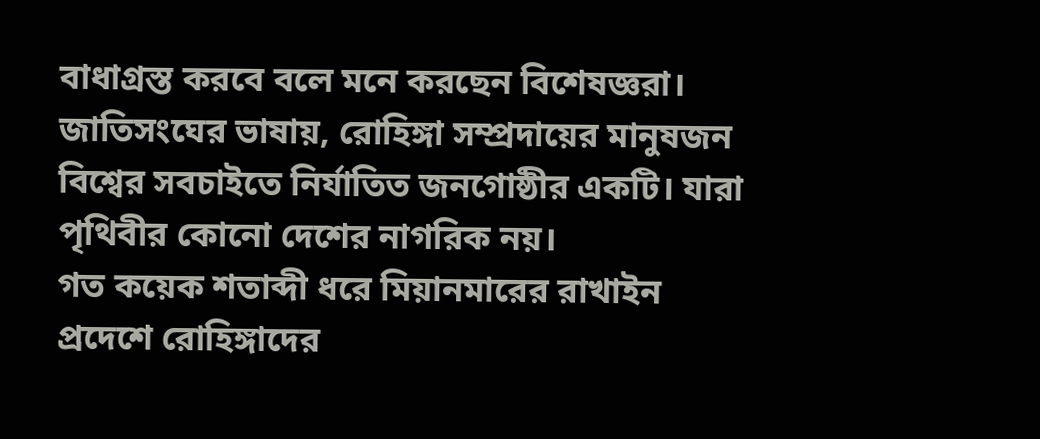বাধাগ্রস্ত করবে বলে মনে করছেন বিশেষজ্ঞরা।
জাতিসংঘের ভাষায়, রোহিঙ্গা সম্প্রদায়ের মানুষজন বিশ্বের সবচাইতে নির্যাতিত জনগোষ্ঠীর একটি। যারা পৃথিবীর কোনো দেশের নাগরিক নয়।
গত কয়েক শতাব্দী ধরে মিয়ানমারের রাখাইন প্রদেশে রোহিঙ্গাদের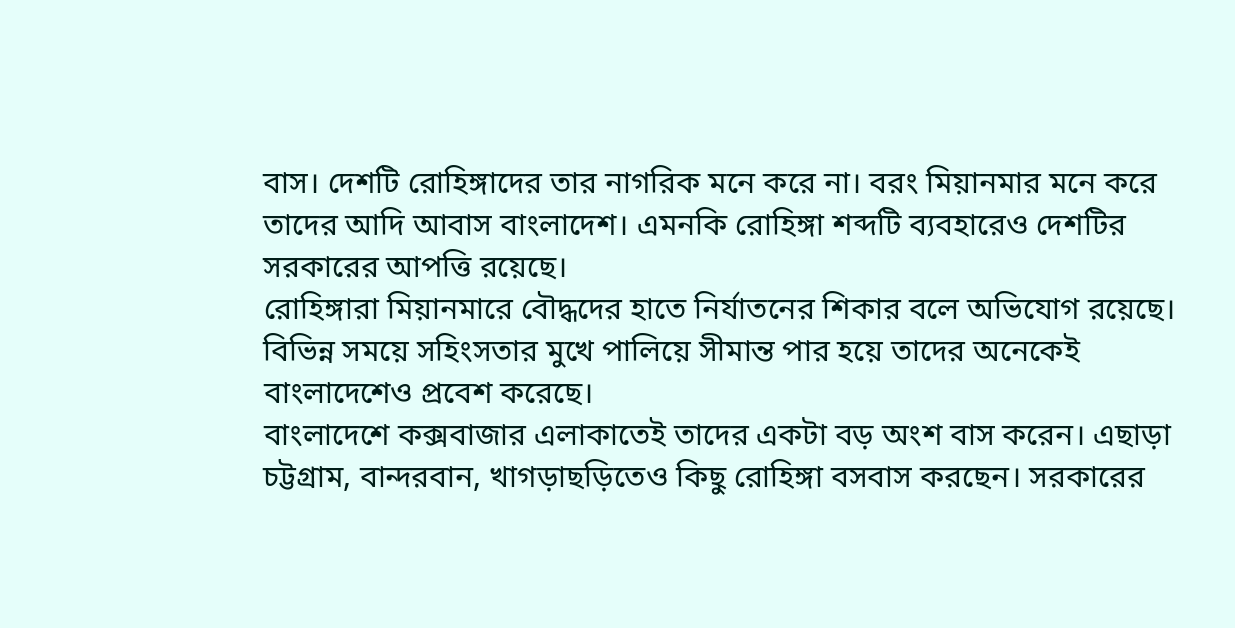বাস। দেশটি রোহিঙ্গাদের তার নাগরিক মনে করে না। বরং মিয়ানমার মনে করে তাদের আদি আবাস বাংলাদেশ। এমনকি রোহিঙ্গা শব্দটি ব্যবহারেও দেশটির সরকারের আপত্তি রয়েছে।
রোহিঙ্গারা মিয়ানমারে বৌদ্ধদের হাতে নির্যাতনের শিকার বলে অভিযোগ রয়েছে।
বিভিন্ন সময়ে সহিংসতার মুখে পালিয়ে সীমান্ত পার হয়ে তাদের অনেকেই বাংলাদেশেও প্রবেশ করেছে।
বাংলাদেশে কক্সবাজার এলাকাতেই তাদের একটা বড় অংশ বাস করেন। এছাড়া চট্টগ্রাম, বান্দরবান, খাগড়াছড়িতেও কিছু রোহিঙ্গা বসবাস করছেন। সরকারের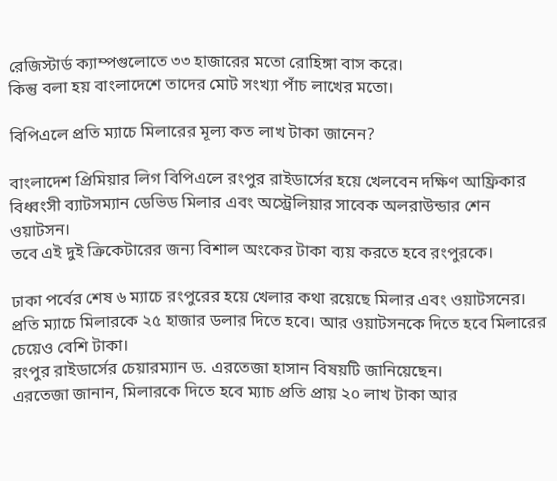রেজিস্টার্ড ক্যাম্পগুলোতে ৩৩ হাজারের মতো রোহিঙ্গা বাস করে।
কিন্তু বলা হয় বাংলাদেশে তাদের মোট সংখ্যা পাঁচ লাখের মতো।

বিপিএলে প্রতি ম্যাচে মিলারের মূল্য কত লাখ টাকা জানেন?

বাংলাদেশ প্রিমিয়ার লিগ বিপিএলে রংপুর রাইডার্সের হয়ে খেলবেন দক্ষিণ আফ্রিকার বিধ্বংসী ব্যাটসম্যান ডেভিড মিলার এবং অস্ট্রেলিয়ার সাবেক অলরাউন্ডার শেন ওয়াটসন।
তবে এই দুই ক্রিকেটারের জন্য বিশাল অংকের টাকা ব্যয় করতে হবে রংপুরকে।

ঢাকা পর্বের শেষ ৬ ম্যাচে রংপুরের হয়ে খেলার কথা রয়েছে মিলার এবং ওয়াটসনের। প্রতি ম্যাচে মিলারকে ২৫ হাজার ডলার দিতে হবে। আর ওয়াটসনকে দিতে হবে মিলারের চেয়েও বেশি টাকা।
রংপুর রাইডার্সের চেয়ারম্যান ড. এরতেজা হাসান বিষয়টি জানিয়েছেন।
এরতেজা জানান, মিলারকে দিতে হবে ম্যাচ প্রতি প্রায় ২০ লাখ টাকা আর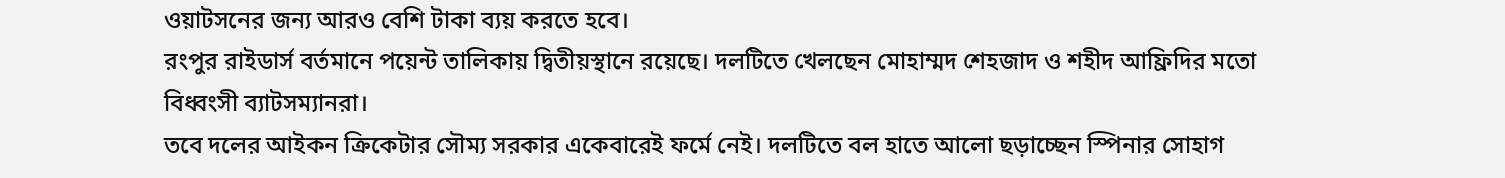ওয়াটসনের জন্য আরও বেশি টাকা ব্যয় করতে হবে।
রংপুর রাইডার্স বর্তমানে পয়েন্ট তালিকায় দ্বিতীয়স্থানে রয়েছে। দলটিতে খেলছেন মোহাম্মদ শেহজাদ ও শহীদ আফ্রিদির মতো বিধ্বংসী ব্যাটসম্যানরা।
তবে দলের আইকন ক্রিকেটার সৌম্য সরকার একেবারেই ফর্মে নেই। দলটিতে বল হাতে আলো ছড়াচ্ছেন স্পিনার সোহাগ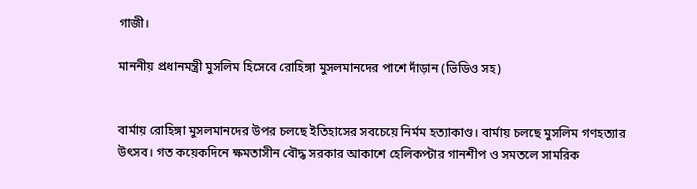গাজী।

মাননীয় প্রধানমন্ত্রী মুসলিম হিসেবে রোহিঙ্গা মুসলমানদের পাশে দাঁড়ান (ভিডিও সহ)


বার্মায় রোহিঙ্গা মুসলমানদের উপর চলছে ইতিহাসের সবচেয়ে নির্মম হত্যাকাণ্ড। বার্মায় চলছে মুসলিম গণহত্যার উৎসব। গত কয়েকদিনে ক্ষমতাসীন বৌদ্ধ সরকার আকাশে হেলিকপ্টার গানশীপ ও সমতলে সামরিক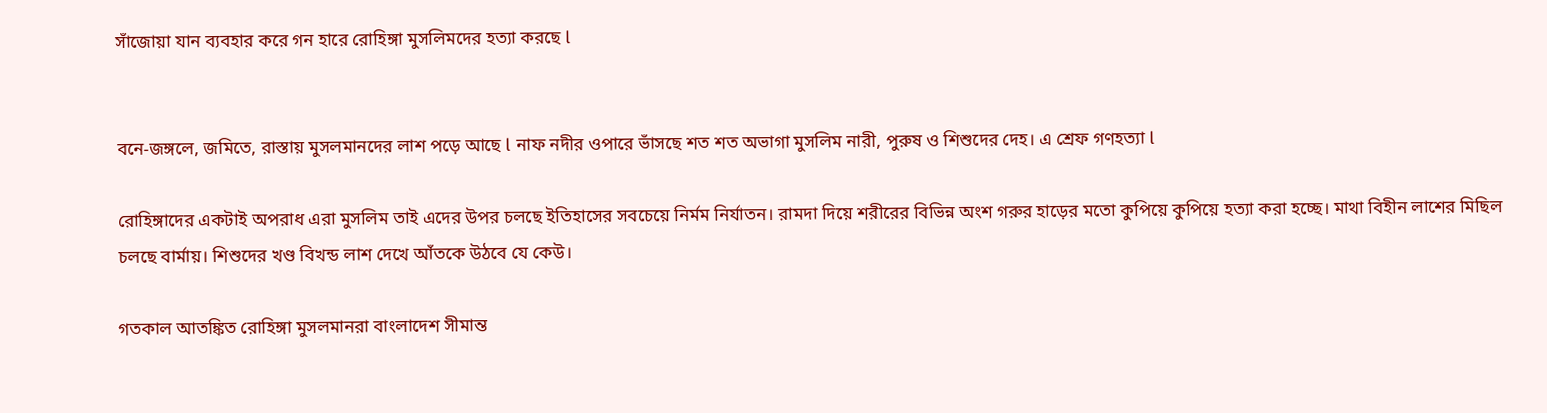সাঁজোয়া যান ব্যবহার করে গন হারে রোহিঙ্গা মুসলিমদের হত্যা করছে l


বনে-জঙ্গলে, জমিতে, রাস্তায় মুসলমানদের লাশ পড়ে আছে l নাফ নদীর ওপারে ভাঁসছে শত শত অভাগা মুসলিম নারী, পুরুষ ও শিশুদের দেহ। এ শ্রেফ গণহত্যা l

রোহিঙ্গাদের একটাই অপরাধ এরা মুসলিম তাই এদের উপর চলছে ইতিহাসের সবচেয়ে নির্মম নির্যাতন। রামদা দিয়ে শরীরের বিভিন্ন অংশ গরুর হাড়ের মতো কুপিয়ে কুপিয়ে হত্যা করা হচ্ছে। মাথা বিহীন লাশের মিছিল চলছে বার্মায়। শিশুদের খণ্ড বিখন্ড লাশ দেখে আঁতকে উঠবে যে কেউ।

গতকাল আতঙ্কিত রোহিঙ্গা মুসলমানরা বাংলাদেশ সীমান্ত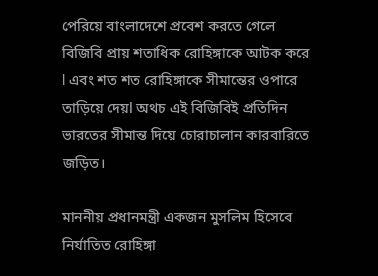পেরিয়ে বাংলাদেশে প্রবেশ করতে গেলে বিজিবি প্রায় শতাধিক রোহিঙ্গাকে আটক করে l এবং শত শত রোহিঙ্গাকে সীমান্তের ওপারে তাড়িয়ে দেয়l অথচ এই বিজিবিই প্রতিদিন ভারতের সীমান্ত দিয়ে চোরাচালান কারবারিতে জড়িত।

মাননীয় প্রধানমন্ত্রী একজন মুসলিম হিসেবে নির্যাতিত রোহিঙ্গা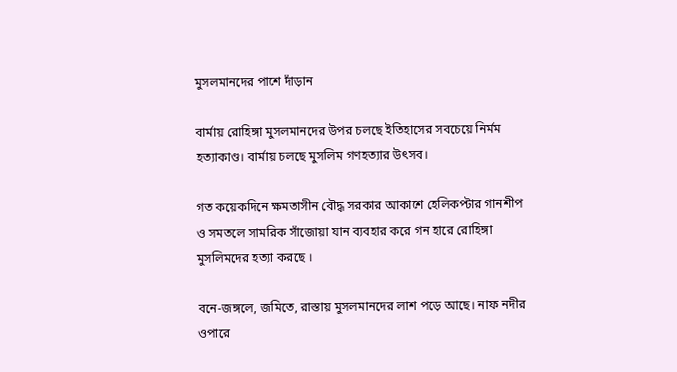মুসলমানদের পাশে দাঁড়ান

বার্মায় রোহিঙ্গা মুসলমানদের উপর চলছে ইতিহাসের সবচেয়ে নির্মম হত্যাকাণ্ড। বার্মায় চলছে মুসলিম গণহত্যার উৎসব।

গত কয়েকদিনে ক্ষমতাসীন বৌদ্ধ সরকার আকাশে হেলিকপ্টার গানশীপ ও সমতলে সামরিক সাঁজোয়া যান ব্যবহার করে গন হারে রোহিঙ্গা মুসলিমদের হত্যা করছে ।

বনে-জঙ্গলে, জমিতে, রাস্তায় মুসলমানদের লাশ পড়ে আছে। নাফ নদীর ওপারে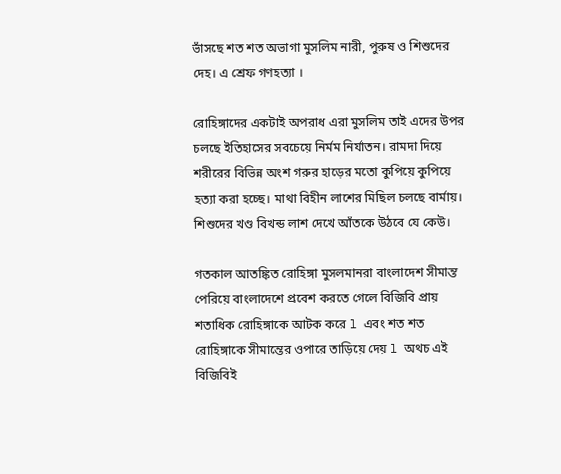ভাঁসছে শত শত অভাগা মুসলিম নারী, পুরুষ ও শিশুদের দেহ। এ শ্রেফ গণহত্যা ।

রোহিঙ্গাদের একটাই অপরাধ এরা মুসলিম তাই এদের উপর চলছে ইতিহাসের সবচেয়ে নির্মম নির্যাতন। রামদা দিয়ে শরীরের বিভিন্ন অংশ গরুর হাড়ের মতো কুপিয়ে কুপিয়ে হত্যা করা হচ্ছে। মাথা বিহীন লাশের মিছিল চলছে বার্মায়। শিশুদের খণ্ড বিখন্ড লাশ দেখে আঁতকে উঠবে যে কেউ।

গতকাল আতঙ্কিত রোহিঙ্গা মুসলমানরা বাংলাদেশ সীমান্ত পেরিয়ে বাংলাদেশে প্রবেশ করতে গেলে বিজিবি প্রায় শতাধিক রোহিঙ্গাকে আটক করে l এবং শত শত রোহিঙ্গাকে সীমান্তের ওপারে তাড়িয়ে দেয় l অথচ এই বিজিবিই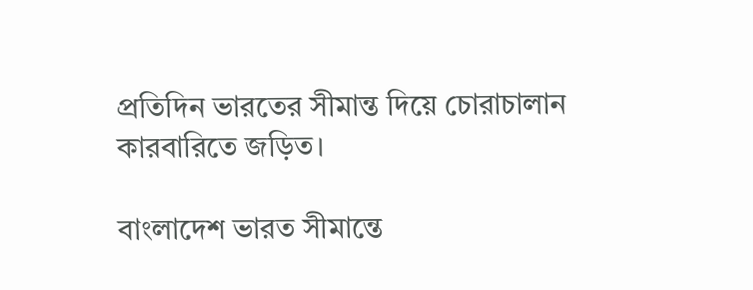প্রতিদিন ভারতের সীমান্ত দিয়ে চোরাচালান কারবারিতে জড়িত।

বাংলাদেশ ভারত সীমান্তে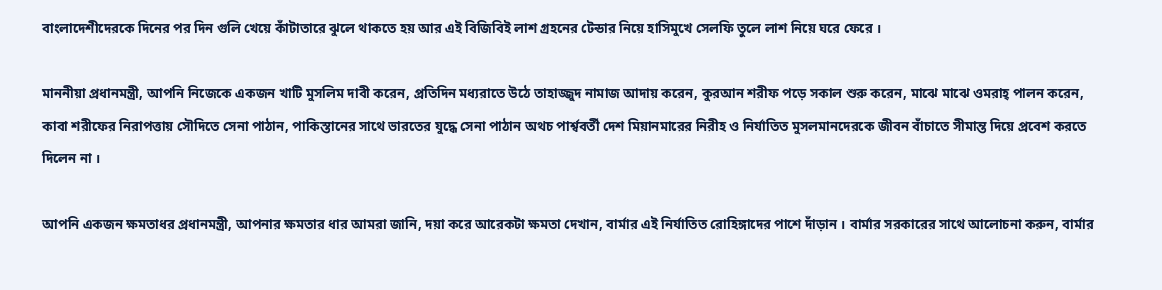বাংলাদেশীদেরকে দিনের পর দিন গুলি খেয়ে কাঁটাতারে ঝুলে থাকতে হয় আর এই বিজিবিই লাশ গ্রহনের টেন্ডার নিয়ে হাসিমুখে সেলফি তুলে লাশ নিয়ে ঘরে ফেরে ।

মাননীয়া প্রধানমন্ত্রী, আপনি নিজেকে একজন খাটি মুসলিম দাবী করেন, প্রতিদিন মধ্যরাতে উঠে তাহাজ্জুদ নামাজ আদায় করেন, কুরআন শরীফ পড়ে সকাল শুরু করেন, মাঝে মাঝে ওমরাহ্‌ পালন করেন, কাবা শরীফের নিরাপত্তায় সৌদিতে সেনা পাঠান, পাকিস্তানের সাথে ভারতের যুদ্ধে সেনা পাঠান অথচ পার্শ্ববর্তী দেশ মিয়ানমারের নিরীহ ও নির্যাতিত মুসলমানদেরকে জীবন বাঁচাতে সীমান্ত দিয়ে প্রবেশ করতে দিলেন না ।

আপনি একজন ক্ষমতাধর প্রধানমন্ত্রী, আপনার ক্ষমতার ধার আমরা জানি, দয়া করে আরেকটা ক্ষমতা দেখান, বার্মার এই নির্যাতিত রোহিঙ্গাদের পাশে দাঁড়ান । বার্মার সরকারের সাথে আলোচনা করুন, বার্মার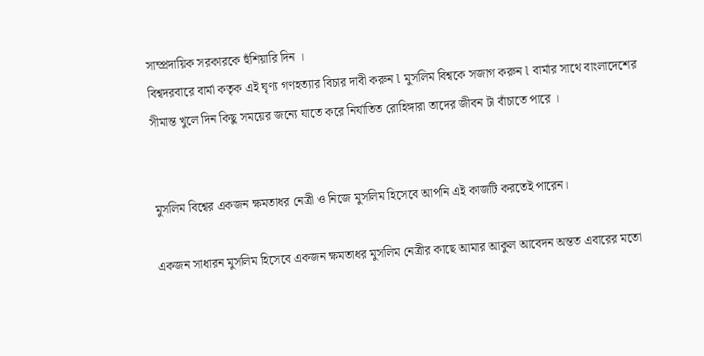সাম্প্রদায়িক সরকারকে হুঁশিয়ারি দিন ।
বিশ্বদরবারে বার্মা কতৃক এই ঘৃণ্য গণহত্যার বিচার দাবী করুন l মুসলিম বিশ্বকে সজাগ করুন l বার্মার সাথে বাংলাদেশের সীমান্ত খুলে দিন কিছু সময়ের জন্যে যাতে করে নির্যাতিত রোহিঙ্গারা তাদের জীবন টা বাঁচাতে পারে ।


মুসলিম বিশ্বের একজন ক্ষমতাধর নেত্রী ও নিজে মুসলিম হিসেবে আপনি এই কাজটি করতেই পারেন।

একজন সাধারন মুসলিম হিসেবে একজন ক্ষমতাধর মুসলিম নেত্রীর কাছে আমার আকুল আবেদন অন্তত এবারের মতো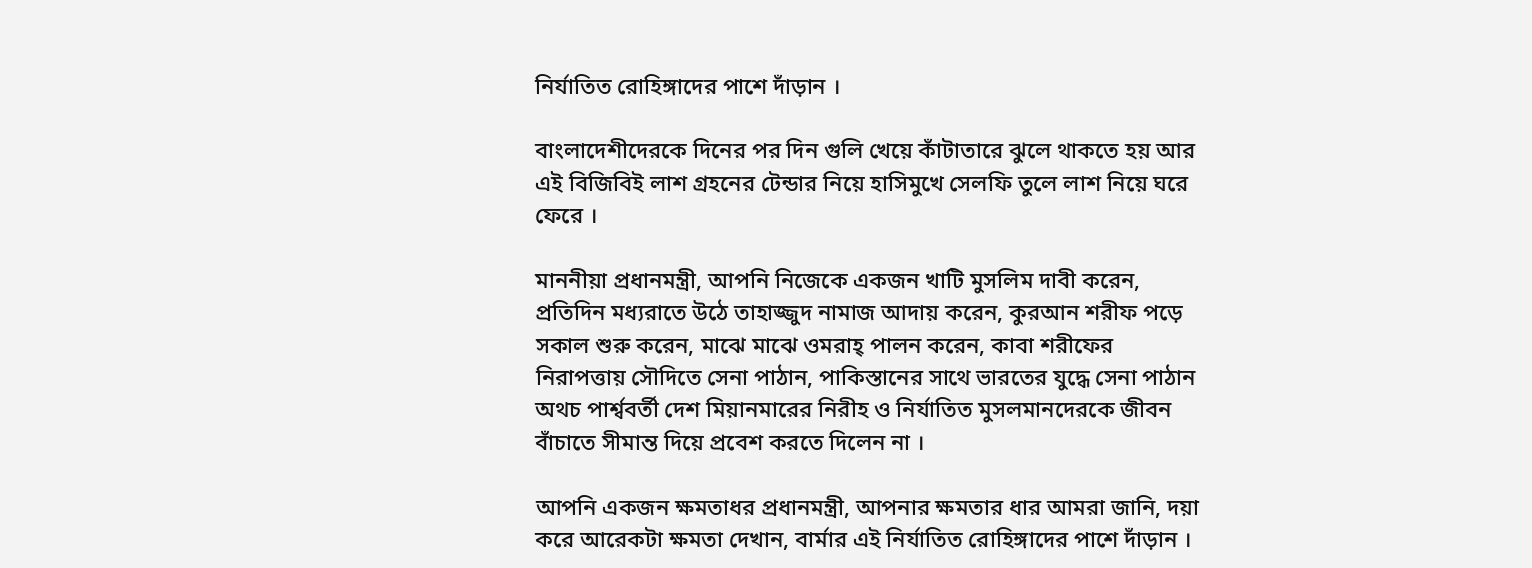নির্যাতিত রোহিঙ্গাদের পাশে দাঁড়ান ।

বাংলাদেশীদেরকে দিনের পর দিন গুলি খেয়ে কাঁটাতারে ঝুলে থাকতে হয় আর এই বিজিবিই লাশ গ্রহনের টেন্ডার নিয়ে হাসিমুখে সেলফি তুলে লাশ নিয়ে ঘরে ফেরে ।

মাননীয়া প্রধানমন্ত্রী, আপনি নিজেকে একজন খাটি মুসলিম দাবী করেন, প্রতিদিন মধ্যরাতে উঠে তাহাজ্জুদ নামাজ আদায় করেন, কুরআন শরীফ পড়ে সকাল শুরু করেন, মাঝে মাঝে ওমরাহ্‌ পালন করেন, কাবা শরীফের নিরাপত্তায় সৌদিতে সেনা পাঠান, পাকিস্তানের সাথে ভারতের যুদ্ধে সেনা পাঠান অথচ পার্শ্ববর্তী দেশ মিয়ানমারের নিরীহ ও নির্যাতিত মুসলমানদেরকে জীবন বাঁচাতে সীমান্ত দিয়ে প্রবেশ করতে দিলেন না ।

আপনি একজন ক্ষমতাধর প্রধানমন্ত্রী, আপনার ক্ষমতার ধার আমরা জানি, দয়া করে আরেকটা ক্ষমতা দেখান, বার্মার এই নির্যাতিত রোহিঙ্গাদের পাশে দাঁড়ান ।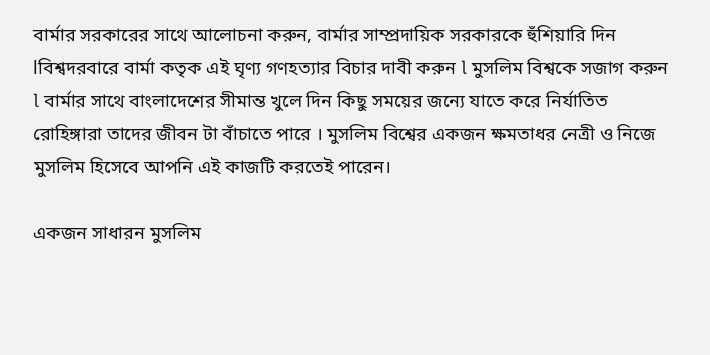বার্মার সরকারের সাথে আলোচনা করুন, বার্মার সাম্প্রদায়িক সরকারকে হুঁশিয়ারি দিন lবিশ্বদরবারে বার্মা কতৃক এই ঘৃণ্য গণহত্যার বিচার দাবী করুন l মুসলিম বিশ্বকে সজাগ করুন l বার্মার সাথে বাংলাদেশের সীমান্ত খুলে দিন কিছু সময়ের জন্যে যাতে করে নির্যাতিত রোহিঙ্গারা তাদের জীবন টা বাঁচাতে পারে । মুসলিম বিশ্বের একজন ক্ষমতাধর নেত্রী ও নিজে মুসলিম হিসেবে আপনি এই কাজটি করতেই পারেন।

একজন সাধারন মুসলিম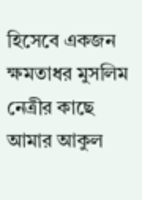হিসেবে একজন ক্ষমতাধর মুসলিম নেত্রীর কাছে আমার আকুল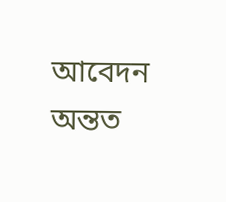আবেদন অন্তত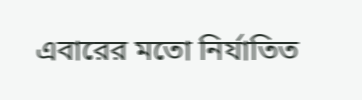এবারের মতো নির্যাতিত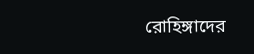রোহিঙ্গাদের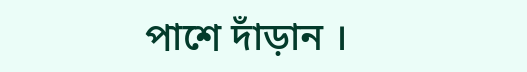পাশে দাঁড়ান ।